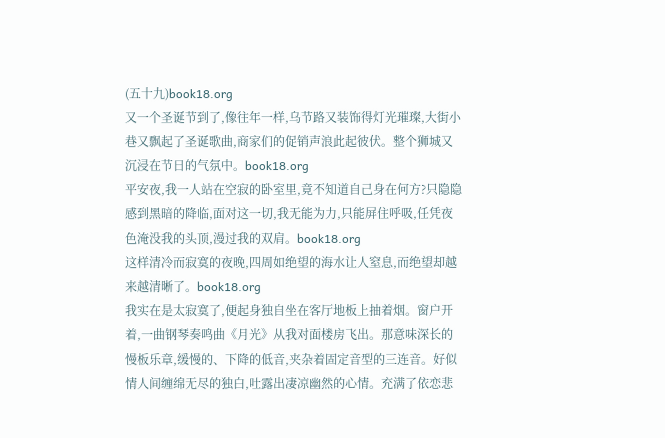(五十九)book18.org
又一个圣诞节到了,像往年一样,乌节路又装饰得灯光璀璨,大街小巷又飘起了圣诞歌曲,商家们的促销声浪此起彼伏。整个狮城又沉浸在节日的气氛中。book18.org
平安夜,我一人站在空寂的卧室里,竟不知道自己身在何方?只隐隐感到黑暗的降临,面对这一切,我无能为力,只能屏住呼吸,任凭夜色淹没我的头顶,漫过我的双肩。book18.org
这样清冷而寂寞的夜晚,四周如绝望的海水让人窒息,而绝望却越来越清晰了。book18.org
我实在是太寂寞了,便起身独自坐在客厅地板上抽着烟。窗户开着,一曲钢琴奏鸣曲《月光》从我对面楼房飞出。那意味深长的慢板乐章,缓慢的、下降的低音,夹杂着固定音型的三连音。好似情人间缠绵无尽的独白,吐露出凄凉幽然的心情。充满了依恋悲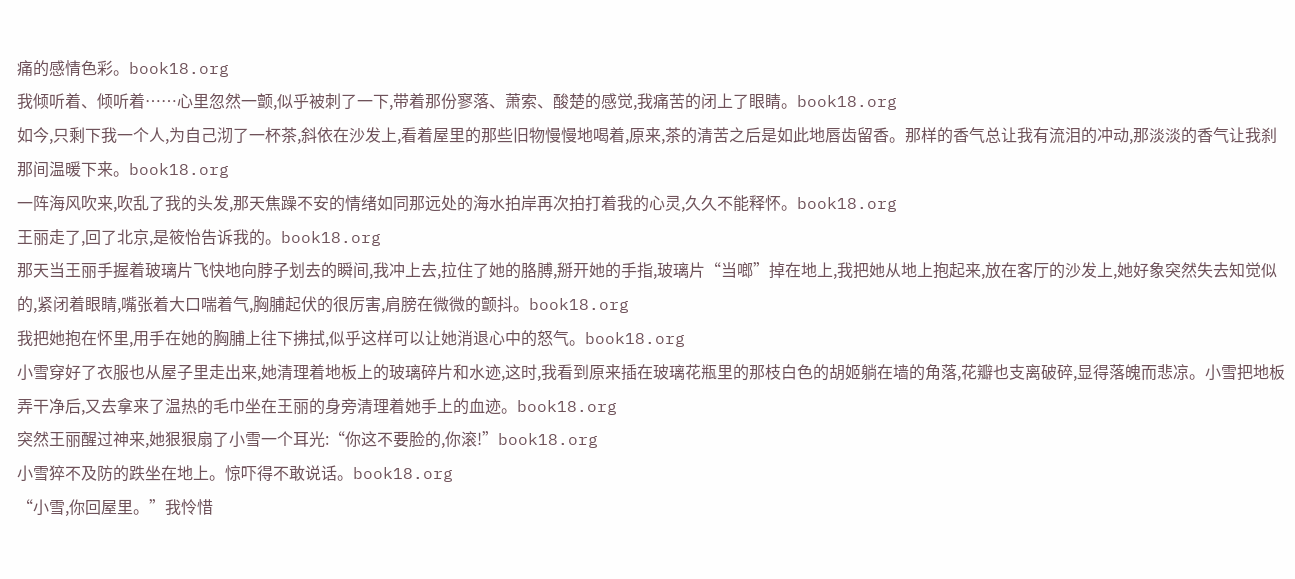痛的感情色彩。book18.org
我倾听着、倾听着……心里忽然一颤,似乎被刺了一下,带着那份寥落、萧索、酸楚的感觉,我痛苦的闭上了眼睛。book18.org
如今,只剩下我一个人,为自己沏了一杯茶,斜依在沙发上,看着屋里的那些旧物慢慢地喝着,原来,茶的清苦之后是如此地唇齿留香。那样的香气总让我有流泪的冲动,那淡淡的香气让我刹那间温暖下来。book18.org
一阵海风吹来,吹乱了我的头发,那天焦躁不安的情绪如同那远处的海水拍岸再次拍打着我的心灵,久久不能释怀。book18.org
王丽走了,回了北京,是筱怡告诉我的。book18.org
那天当王丽手握着玻璃片飞快地向脖子划去的瞬间,我冲上去,拉住了她的胳膊,掰开她的手指,玻璃片“当啷”掉在地上,我把她从地上抱起来,放在客厅的沙发上,她好象突然失去知觉似的,紧闭着眼睛,嘴张着大口喘着气,胸脯起伏的很厉害,肩膀在微微的颤抖。book18.org
我把她抱在怀里,用手在她的胸脯上往下拂拭,似乎这样可以让她消退心中的怒气。book18.org
小雪穿好了衣服也从屋子里走出来,她清理着地板上的玻璃碎片和水迹,这时,我看到原来插在玻璃花瓶里的那枝白色的胡姬躺在墙的角落,花瓣也支离破碎,显得落魄而悲凉。小雪把地板弄干净后,又去拿来了温热的毛巾坐在王丽的身旁清理着她手上的血迹。book18.org
突然王丽醒过神来,她狠狠扇了小雪一个耳光:“你这不要脸的,你滚!”book18.org
小雪猝不及防的跌坐在地上。惊吓得不敢说话。book18.org
“小雪,你回屋里。”我怜惜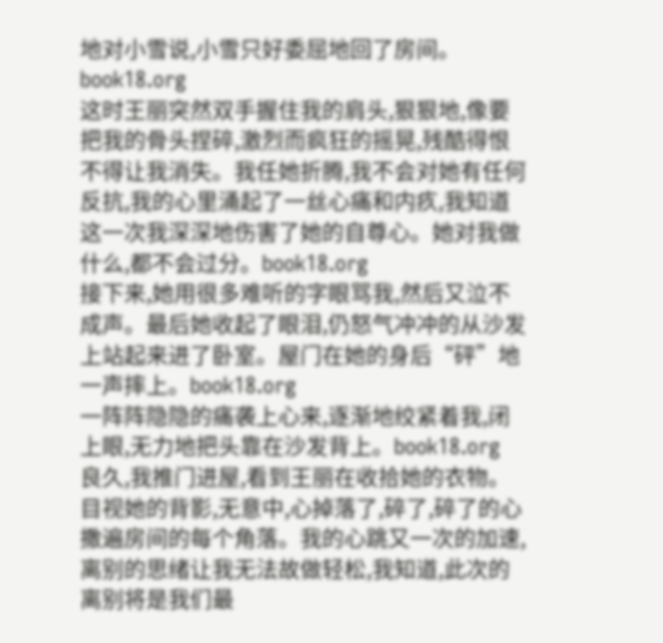地对小雪说,小雪只好委屈地回了房间。book18.org
这时王丽突然双手握住我的肩头,狠狠地,像要把我的骨头捏碎,激烈而疯狂的摇晃,残酷得恨不得让我消失。我任她折腾,我不会对她有任何反抗,我的心里涌起了一丝心痛和内疚,我知道这一次我深深地伤害了她的自尊心。她对我做什么,都不会过分。book18.org
接下来,她用很多难听的字眼骂我,然后又泣不成声。最后她收起了眼泪,仍怒气冲冲的从沙发上站起来进了卧室。屋门在她的身后“砰”地一声摔上。book18.org
一阵阵隐隐的痛袭上心来,逐渐地绞紧着我,闭上眼,无力地把头靠在沙发背上。book18.org
良久,我推门进屋,看到王丽在收拾她的衣物。目视她的背影,无意中,心掉落了,碎了,碎了的心撒遍房间的每个角落。我的心跳又一次的加速,离别的思绪让我无法故做轻松,我知道,此次的离别将是我们最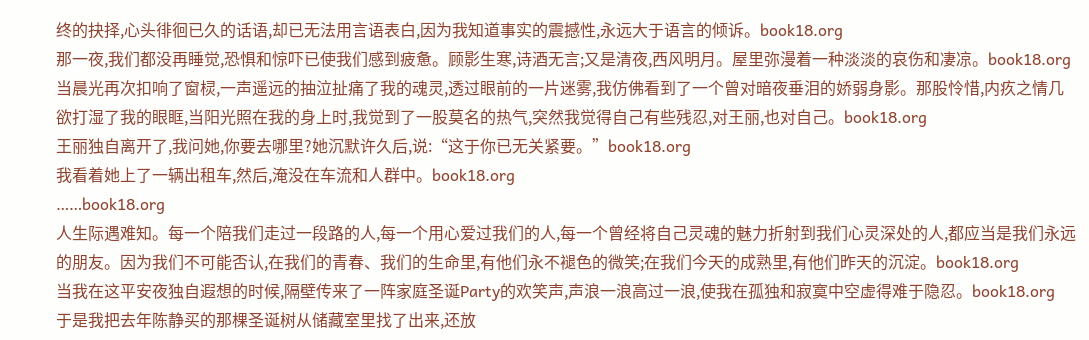终的抉择,心头徘徊已久的话语,却已无法用言语表白,因为我知道事实的震撼性,永远大于语言的倾诉。book18.org
那一夜,我们都没再睡觉,恐惧和惊吓已使我们感到疲惫。顾影生寒,诗酒无言;又是清夜,西风明月。屋里弥漫着一种淡淡的哀伤和凄凉。book18.org
当晨光再次扣响了窗棂,一声遥远的抽泣扯痛了我的魂灵,透过眼前的一片迷雾,我仿佛看到了一个曾对暗夜垂泪的娇弱身影。那股怜惜,内疚之情几欲打湿了我的眼眶,当阳光照在我的身上时,我觉到了一股莫名的热气,突然我觉得自己有些残忍,对王丽,也对自己。book18.org
王丽独自离开了,我问她,你要去哪里?她沉默许久后,说:“这于你已无关紧要。”book18.org
我看着她上了一辆出租车,然后,淹没在车流和人群中。book18.org
……book18.org
人生际遇难知。每一个陪我们走过一段路的人,每一个用心爱过我们的人,每一个曾经将自己灵魂的魅力折射到我们心灵深处的人,都应当是我们永远的朋友。因为我们不可能否认,在我们的青春、我们的生命里,有他们永不褪色的微笑;在我们今天的成熟里,有他们昨天的沉淀。book18.org
当我在这平安夜独自遐想的时候,隔壁传来了一阵家庭圣诞Party的欢笑声,声浪一浪高过一浪,使我在孤独和寂寞中空虚得难于隐忍。book18.org
于是我把去年陈静买的那棵圣诞树从储藏室里找了出来,还放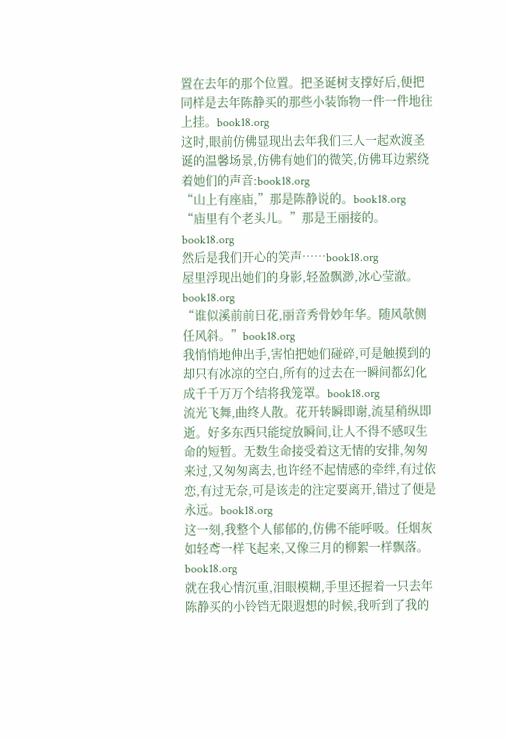置在去年的那个位置。把圣诞树支撑好后,便把同样是去年陈静买的那些小装饰物一件一件地往上挂。book18.org
这时,眼前仿佛显现出去年我们三人一起欢渡圣诞的温馨场景,仿佛有她们的微笑,仿佛耳边萦绕着她们的声音:book18.org
“山上有座庙,”那是陈静说的。book18.org
“庙里有个老头儿。”那是王丽接的。book18.org
然后是我们开心的笑声……book18.org
屋里浮现出她们的身影,轻盈飘渺,冰心莹澈。book18.org
“谁似溪前前日花,丽音秀骨妙年华。随风欹侧任风斜。”book18.org
我悄悄地伸出手,害怕把她们碰碎,可是触摸到的却只有冰凉的空白,所有的过去在一瞬间都幻化成千千万万个结将我笼罩。book18.org
流光飞舞,曲终人散。花开转瞬即谢,流星稍纵即逝。好多东西只能绽放瞬间,让人不得不感叹生命的短暂。无数生命接受着这无情的安排,匆匆来过,又匆匆离去,也许经不起情感的牵绊,有过依恋,有过无奈,可是该走的注定要离开,错过了便是永远。book18.org
这一刻,我整个人郁郁的,仿佛不能呼吸。任烟灰如轻鸢一样飞起来,又像三月的柳絮一样飘落。book18.org
就在我心情沉重,泪眼模糊,手里还握着一只去年陈静买的小铃铛无限遐想的时候,我听到了我的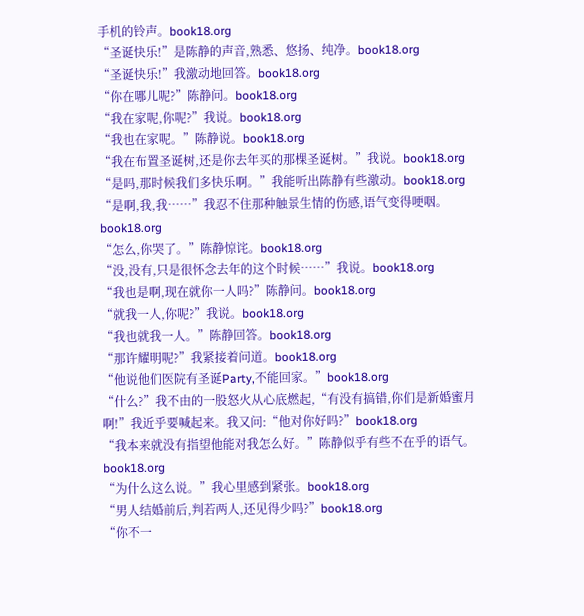手机的铃声。book18.org
“圣诞快乐!”是陈静的声音,熟悉、悠扬、纯净。book18.org
“圣诞快乐!”我激动地回答。book18.org
“你在哪儿呢?”陈静问。book18.org
“我在家呢,你呢?”我说。book18.org
“我也在家呢。”陈静说。book18.org
“我在布置圣诞树,还是你去年买的那棵圣诞树。”我说。book18.org
“是吗,那时候我们多快乐啊。”我能听出陈静有些激动。book18.org
“是啊,我,我……”我忍不住那种触景生情的伤感,语气变得哽咽。book18.org
“怎么,你哭了。”陈静惊诧。book18.org
“没,没有,只是很怀念去年的这个时候……”我说。book18.org
“我也是啊,现在就你一人吗?”陈静问。book18.org
“就我一人,你呢?”我说。book18.org
“我也就我一人。”陈静回答。book18.org
“那许耀明呢?”我紧接着问道。book18.org
“他说他们医院有圣诞Party,不能回家。”book18.org
“什么?”我不由的一股怒火从心底燃起,“有没有搞错,你们是新婚蜜月啊!”我近乎要喊起来。我又问:“他对你好吗?”book18.org
“我本来就没有指望他能对我怎么好。”陈静似乎有些不在乎的语气。book18.org
“为什么这么说。”我心里感到紧张。book18.org
“男人结婚前后,判若两人,还见得少吗?”book18.org
“你不一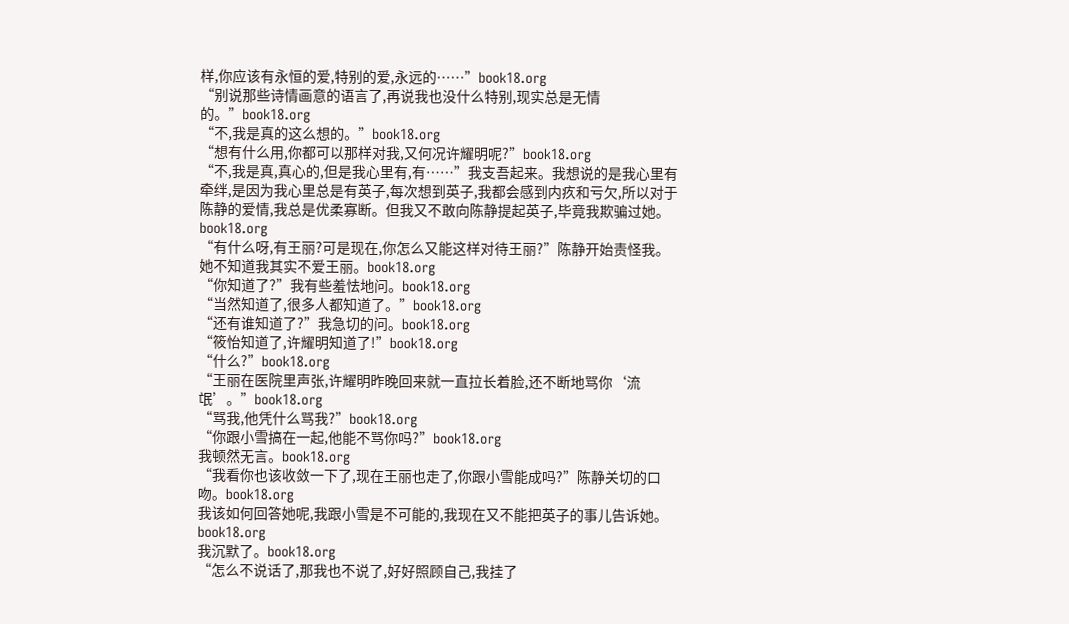样,你应该有永恒的爱,特别的爱,永远的……”book18.org
“别说那些诗情画意的语言了,再说我也没什么特别,现实总是无情的。”book18.org
“不,我是真的这么想的。”book18.org
“想有什么用,你都可以那样对我,又何况许耀明呢?”book18.org
“不,我是真,真心的,但是我心里有,有……”我支吾起来。我想说的是我心里有牵绊,是因为我心里总是有英子,每次想到英子,我都会感到内疚和亏欠,所以对于陈静的爱情,我总是优柔寡断。但我又不敢向陈静提起英子,毕竟我欺骗过她。book18.org
“有什么呀,有王丽?可是现在,你怎么又能这样对待王丽?”陈静开始责怪我。她不知道我其实不爱王丽。book18.org
“你知道了?”我有些羞怯地问。book18.org
“当然知道了,很多人都知道了。”book18.org
“还有谁知道了?”我急切的问。book18.org
“筱怡知道了,许耀明知道了!”book18.org
“什么?”book18.org
“王丽在医院里声张,许耀明昨晚回来就一直拉长着脸,还不断地骂你‘流氓’。”book18.org
“骂我,他凭什么骂我?”book18.org
“你跟小雪搞在一起,他能不骂你吗?”book18.org
我顿然无言。book18.org
“我看你也该收敛一下了,现在王丽也走了,你跟小雪能成吗?”陈静关切的口吻。book18.org
我该如何回答她呢,我跟小雪是不可能的,我现在又不能把英子的事儿告诉她。book18.org
我沉默了。book18.org
“怎么不说话了,那我也不说了,好好照顾自己,我挂了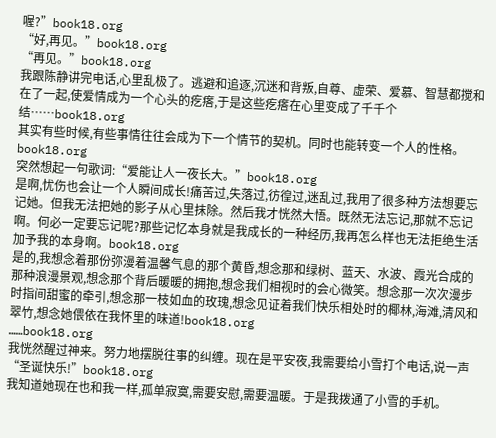喔?”book18.org
“好,再见。”book18.org
“再见。”book18.org
我跟陈静讲完电话,心里乱极了。逃避和追逐,沉迷和背叛,自尊、虚荣、爱慕、智慧都搅和在了一起,使爱情成为一个心头的疙瘩,于是这些疙瘩在心里变成了千千个结……book18.org
其实有些时候,有些事情往往会成为下一个情节的契机。同时也能转变一个人的性格。book18.org
突然想起一句歌词:“爱能让人一夜长大。”book18.org
是啊,忧伤也会让一个人瞬间成长!痛苦过,失落过,彷徨过,迷乱过,我用了很多种方法想要忘记她。但我无法把她的影子从心里抹除。然后我才恍然大悟。既然无法忘记,那就不忘记啊。何必一定要忘记呢?那些记忆本身就是我成长的一种经历,我再怎么样也无法拒绝生活加予我的本身啊。book18.org
是的,我想念着那份弥漫着温馨气息的那个黄昏,想念那和绿树、蓝天、水波、霞光合成的那种浪漫景观,想念那个背后暖暖的拥抱,想念我们相视时的会心微笑。想念那一次次漫步时指间甜蜜的牵引,想念那一枝如血的玫瑰,想念见证着我们快乐相处时的椰林,海滩,清风和翠竹,想念她偎依在我怀里的味道!book18.org
……book18.org
我恍然醒过神来。努力地摆脱往事的纠缠。现在是平安夜,我需要给小雪打个电话,说一声“圣诞快乐!”book18.org
我知道她现在也和我一样,孤单寂寞,需要安慰,需要温暖。于是我拨通了小雪的手机。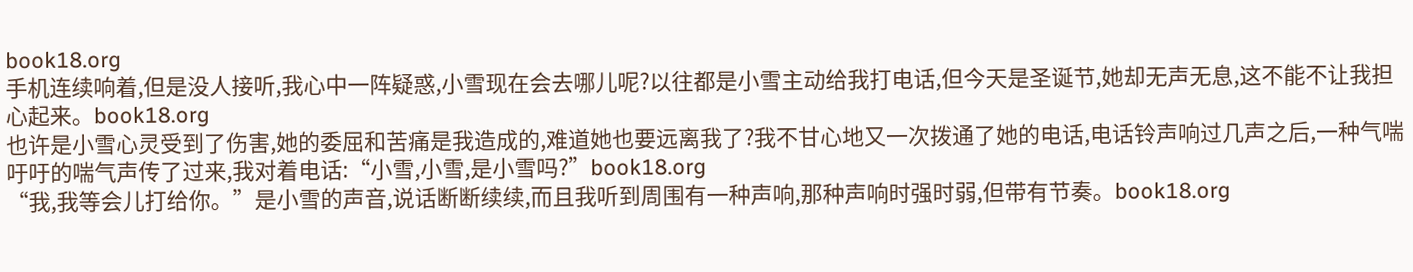book18.org
手机连续响着,但是没人接听,我心中一阵疑惑,小雪现在会去哪儿呢?以往都是小雪主动给我打电话,但今天是圣诞节,她却无声无息,这不能不让我担心起来。book18.org
也许是小雪心灵受到了伤害,她的委屈和苦痛是我造成的,难道她也要远离我了?我不甘心地又一次拨通了她的电话,电话铃声响过几声之后,一种气喘吁吁的喘气声传了过来,我对着电话:“小雪,小雪,是小雪吗?”book18.org
“我,我等会儿打给你。”是小雪的声音,说话断断续续,而且我听到周围有一种声响,那种声响时强时弱,但带有节奏。book18.org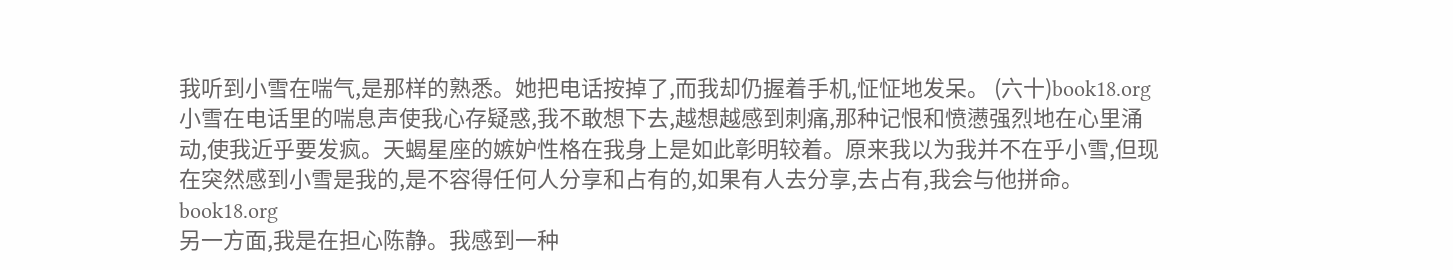我听到小雪在喘气,是那样的熟悉。她把电话按掉了,而我却仍握着手机,怔怔地发呆。 (六十)book18.org
小雪在电话里的喘息声使我心存疑惑,我不敢想下去,越想越感到刺痛,那种记恨和愤懑强烈地在心里涌动,使我近乎要发疯。天蝎星座的嫉妒性格在我身上是如此彰明较着。原来我以为我并不在乎小雪,但现在突然感到小雪是我的,是不容得任何人分享和占有的,如果有人去分享,去占有,我会与他拼命。book18.org
另一方面,我是在担心陈静。我感到一种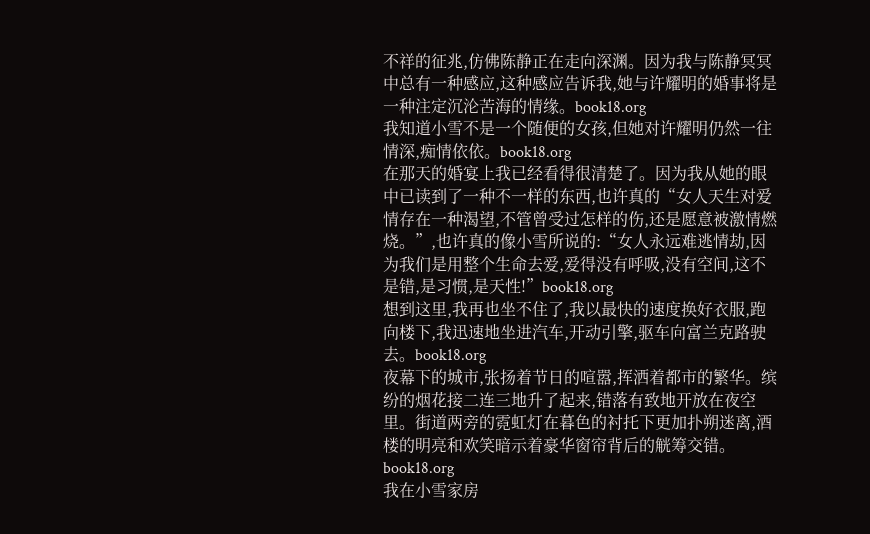不祥的征兆,仿佛陈静正在走向深渊。因为我与陈静冥冥中总有一种感应,这种感应告诉我,她与许耀明的婚事将是一种注定沉沦苦海的情缘。book18.org
我知道小雪不是一个随便的女孩,但她对许耀明仍然一往情深,痴情依依。book18.org
在那天的婚宴上我已经看得很清楚了。因为我从她的眼中已读到了一种不一样的东西,也许真的“女人天生对爱情存在一种渴望,不管曾受过怎样的伤,还是愿意被激情燃烧。”,也许真的像小雪所说的:“女人永远难逃情劫,因为我们是用整个生命去爱,爱得没有呼吸,没有空间,这不是错,是习惯,是天性!”book18.org
想到这里,我再也坐不住了,我以最快的速度换好衣服,跑向楼下,我迅速地坐进汽车,开动引擎,驱车向富兰克路驶去。book18.org
夜幕下的城市,张扬着节日的喧嚣,挥洒着都市的繁华。缤纷的烟花接二连三地升了起来,错落有致地开放在夜空里。街道两旁的霓虹灯在暮色的衬托下更加扑朔迷离,酒楼的明亮和欢笑暗示着豪华窗帘背后的觥筹交错。book18.org
我在小雪家房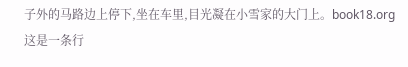子外的马路边上停下,坐在车里,目光凝在小雪家的大门上。book18.org
这是一条行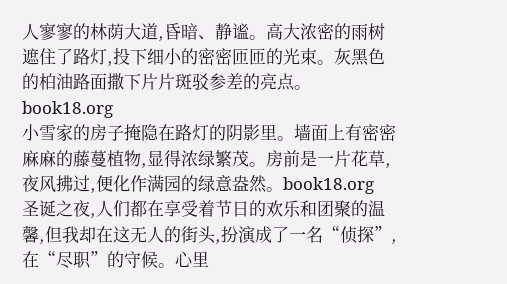人寥寥的林荫大道,昏暗、静谧。高大浓密的雨树遮住了路灯,投下细小的密密匝匝的光束。灰黑色的柏油路面撒下片片斑驳参差的亮点。book18.org
小雪家的房子掩隐在路灯的阴影里。墙面上有密密麻麻的藤蔓植物,显得浓绿繁茂。房前是一片花草,夜风拂过,便化作满园的绿意盎然。book18.org
圣诞之夜,人们都在享受着节日的欢乐和团聚的温馨,但我却在这无人的街头,扮演成了一名“侦探”,在“尽职”的守候。心里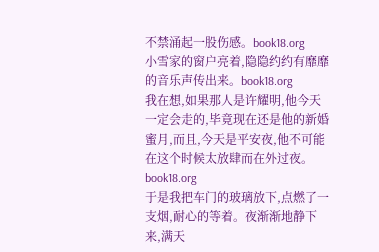不禁涌起一股伤感。book18.org
小雪家的窗户亮着,隐隐约约有靡靡的音乐声传出来。book18.org
我在想,如果那人是许耀明,他今天一定会走的,毕竟现在还是他的新婚蜜月,而且,今天是平安夜,他不可能在这个时候太放肆而在外过夜。book18.org
于是我把车门的玻璃放下,点燃了一支烟,耐心的等着。夜渐渐地静下来,满天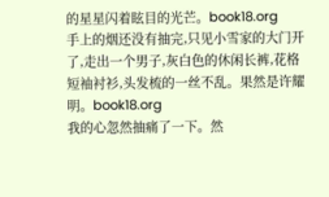的星星闪着眩目的光芒。book18.org
手上的烟还没有抽完,只见小雪家的大门开了,走出一个男子,灰白色的休闲长裤,花格短袖衬衫,头发梳的一丝不乱。果然是许耀明。book18.org
我的心忽然抽痛了一下。然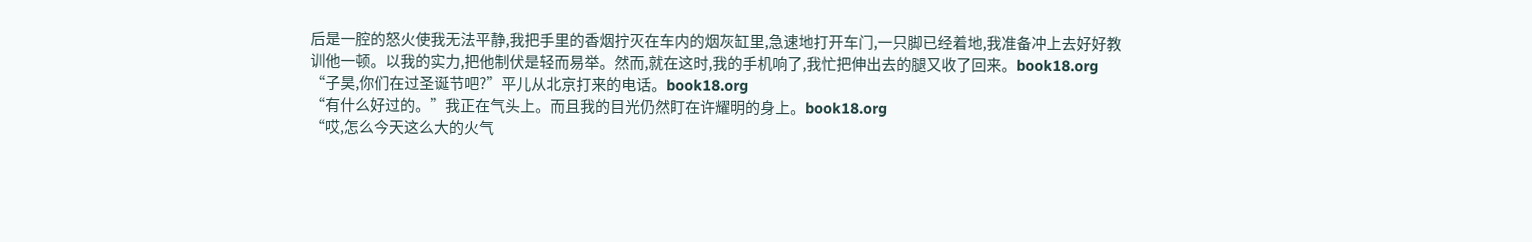后是一腔的怒火使我无法平静,我把手里的香烟拧灭在车内的烟灰缸里,急速地打开车门,一只脚已经着地,我准备冲上去好好教训他一顿。以我的实力,把他制伏是轻而易举。然而,就在这时,我的手机响了,我忙把伸出去的腿又收了回来。book18.org
“子昊,你们在过圣诞节吧?”平儿从北京打来的电话。book18.org
“有什么好过的。”我正在气头上。而且我的目光仍然盯在许耀明的身上。book18.org
“哎,怎么今天这么大的火气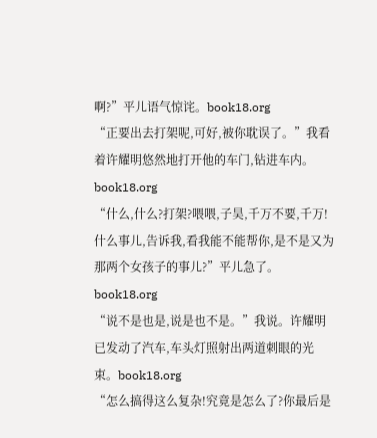啊?”平儿语气惊诧。book18.org
“正要出去打架呢,可好,被你耽误了。”我看着许耀明悠然地打开他的车门,钻进车内。book18.org
“什么,什么?打架?喂喂,子昊,千万不要,千万!什么事儿,告诉我,看我能不能帮你,是不是又为那两个女孩子的事儿?”平儿急了。book18.org
“说不是也是,说是也不是。”我说。许耀明已发动了汽车,车头灯照射出两道刺眼的光束。book18.org
“怎么搞得这么复杂!究竟是怎么了?你最后是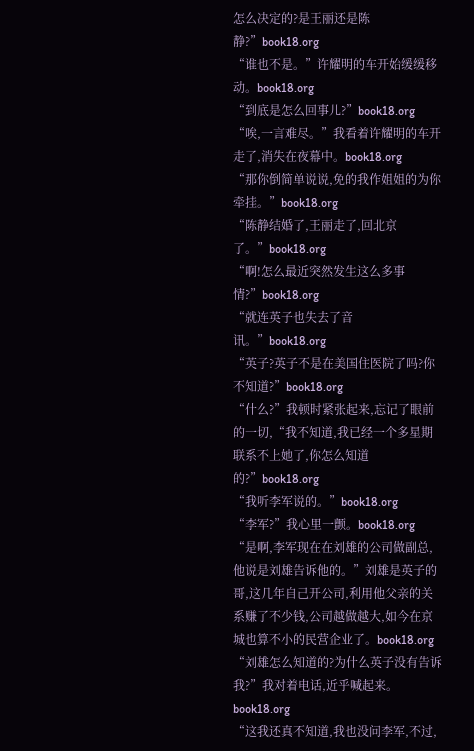怎么决定的?是王丽还是陈静?”book18.org
“谁也不是。”许耀明的车开始缓缓移动。book18.org
“到底是怎么回事儿?”book18.org
“唉,一言难尽。”我看着许耀明的车开走了,消失在夜幕中。book18.org
“那你倒简单说说,免的我作姐姐的为你牵挂。”book18.org
“陈静结婚了,王丽走了,回北京了。”book18.org
“啊!怎么最近突然发生这么多事情?”book18.org
“就连英子也失去了音讯。”book18.org
“英子?英子不是在美国住医院了吗?你不知道?”book18.org
“什么?”我顿时紧张起来,忘记了眼前的一切,“我不知道,我已经一个多星期联系不上她了,你怎么知道的?”book18.org
“我听李军说的。”book18.org
“李军?”我心里一颤。book18.org
“是啊,李军现在在刘雄的公司做副总,他说是刘雄告诉他的。”刘雄是英子的哥,这几年自己开公司,利用他父亲的关系赚了不少钱,公司越做越大,如今在京城也算不小的民营企业了。book18.org
“刘雄怎么知道的?为什么英子没有告诉我?”我对着电话,近乎喊起来。book18.org
“这我还真不知道,我也没问李军,不过,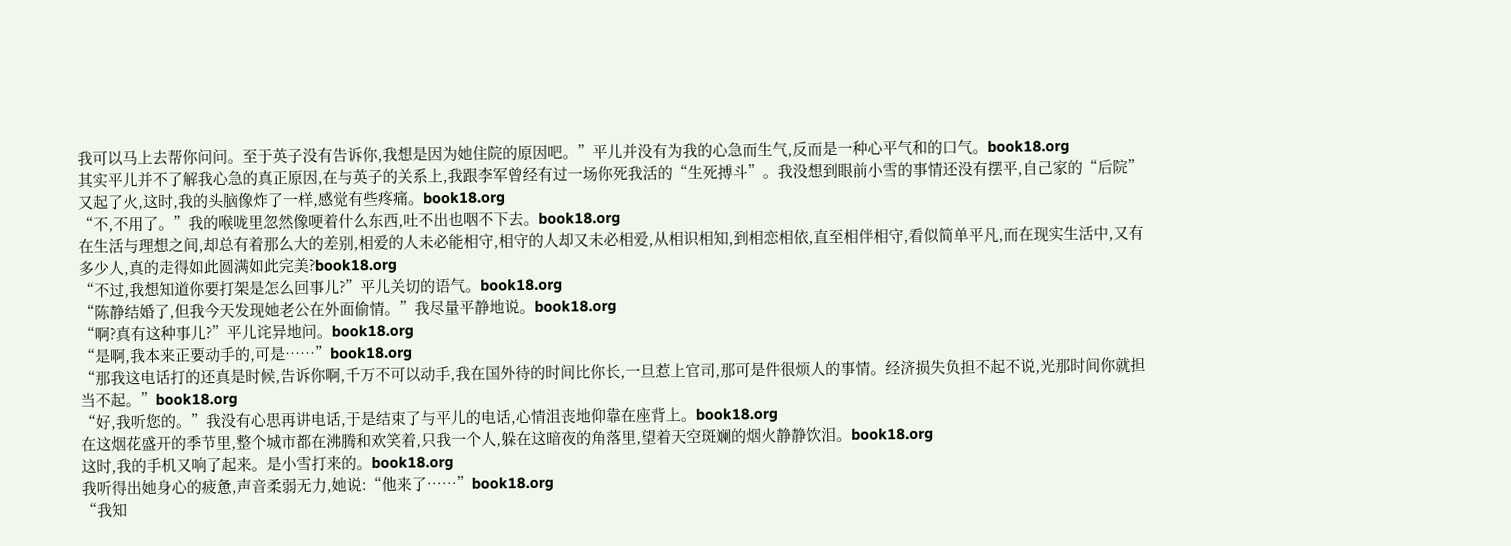我可以马上去帮你问问。至于英子没有告诉你,我想是因为她住院的原因吧。”平儿并没有为我的心急而生气,反而是一种心平气和的口气。book18.org
其实平儿并不了解我心急的真正原因,在与英子的关系上,我跟李军曾经有过一场你死我活的“生死搏斗”。我没想到眼前小雪的事情还没有摆平,自己家的“后院”又起了火,这时,我的头脑像炸了一样,感觉有些疼痛。book18.org
“不,不用了。”我的喉咙里忽然像哽着什么东西,吐不出也咽不下去。book18.org
在生活与理想之间,却总有着那么大的差别,相爱的人未必能相守,相守的人却又未必相爱,从相识相知,到相恋相依,直至相伴相守,看似简单平凡,而在现实生活中,又有多少人,真的走得如此圆满如此完美?book18.org
“不过,我想知道你要打架是怎么回事儿?”平儿关切的语气。book18.org
“陈静结婚了,但我今天发现她老公在外面偷情。”我尽量平静地说。book18.org
“啊?真有这种事儿?”平儿诧异地问。book18.org
“是啊,我本来正要动手的,可是……”book18.org
“那我这电话打的还真是时候,告诉你啊,千万不可以动手,我在国外待的时间比你长,一旦惹上官司,那可是件很烦人的事情。经济损失负担不起不说,光那时间你就担当不起。”book18.org
“好,我听您的。”我没有心思再讲电话,于是结束了与平儿的电话,心情沮丧地仰靠在座背上。book18.org
在这烟花盛开的季节里,整个城市都在沸腾和欢笑着,只我一个人,躲在这暗夜的角落里,望着天空斑斓的烟火静静饮泪。book18.org
这时,我的手机又响了起来。是小雪打来的。book18.org
我听得出她身心的疲惫,声音柔弱无力,她说:“他来了……”book18.org
“我知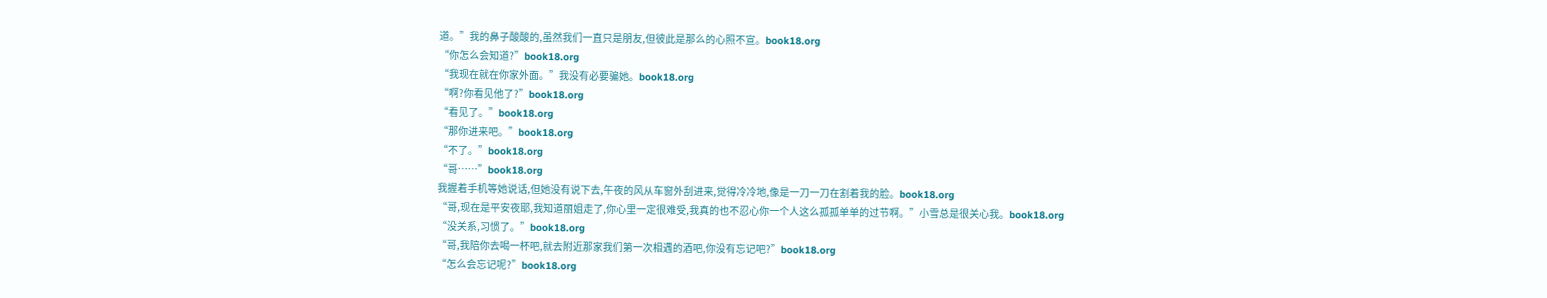道。”我的鼻子酸酸的,虽然我们一直只是朋友,但彼此是那么的心照不宣。book18.org
“你怎么会知道?”book18.org
“我现在就在你家外面。”我没有必要骗她。book18.org
“啊?你看见他了?”book18.org
“看见了。”book18.org
“那你进来吧。”book18.org
“不了。”book18.org
“哥……”book18.org
我握着手机等她说话,但她没有说下去,午夜的风从车窗外刮进来,觉得冷冷地,像是一刀一刀在割着我的脸。book18.org
“哥,现在是平安夜耶,我知道丽姐走了,你心里一定很难受,我真的也不忍心你一个人这么孤孤单单的过节啊。”小雪总是很关心我。book18.org
“没关系,习惯了。”book18.org
“哥,我陪你去喝一杯吧,就去附近那家我们第一次相遇的酒吧,你没有忘记吧?”book18.org
“怎么会忘记呢?”book18.org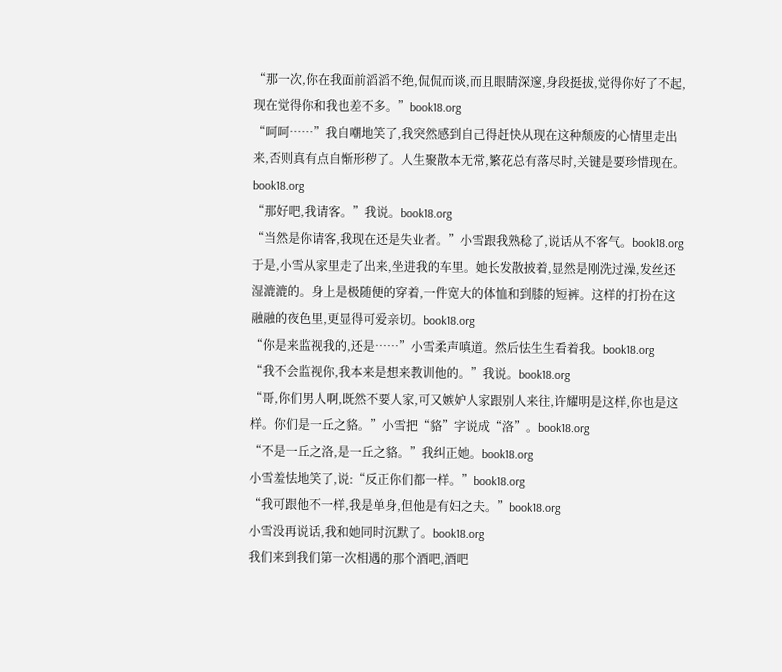“那一次,你在我面前滔滔不绝,侃侃而谈,而且眼睛深邃,身段挺拔,觉得你好了不起,现在觉得你和我也差不多。”book18.org
“呵呵……”我自嘲地笑了,我突然感到自己得赶快从现在这种颓废的心情里走出来,否则真有点自惭形秽了。人生聚散本无常,繁花总有落尽时,关键是要珍惜现在。book18.org
“那好吧,我请客。”我说。book18.org
“当然是你请客,我现在还是失业者。”小雪跟我熟稔了,说话从不客气。book18.org
于是,小雪从家里走了出来,坐进我的车里。她长发散披着,显然是刚洗过澡,发丝还湿漉漉的。身上是极随便的穿着,一件宽大的体恤和到膝的短裤。这样的打扮在这融融的夜色里,更显得可爱亲切。book18.org
“你是来监视我的,还是……”小雪柔声嗔道。然后怯生生看着我。book18.org
“我不会监视你,我本来是想来教训他的。”我说。book18.org
“哥,你们男人啊,既然不要人家,可又嫉妒人家跟别人来往,许耀明是这样,你也是这样。你们是一丘之貉。”小雪把“貉”字说成“洛”。book18.org
“不是一丘之洛,是一丘之貉。”我纠正她。book18.org
小雪羞怯地笑了,说:“反正你们都一样。”book18.org
“我可跟他不一样,我是单身,但他是有妇之夫。”book18.org
小雪没再说话,我和她同时沉默了。book18.org
我们来到我们第一次相遇的那个酒吧,酒吧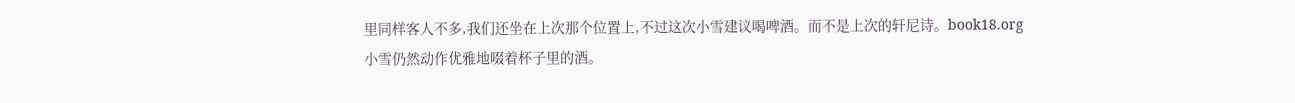里同样客人不多,我们还坐在上次那个位置上,不过这次小雪建议喝啤酒。而不是上次的轩尼诗。book18.org
小雪仍然动作优雅地啜着杯子里的酒。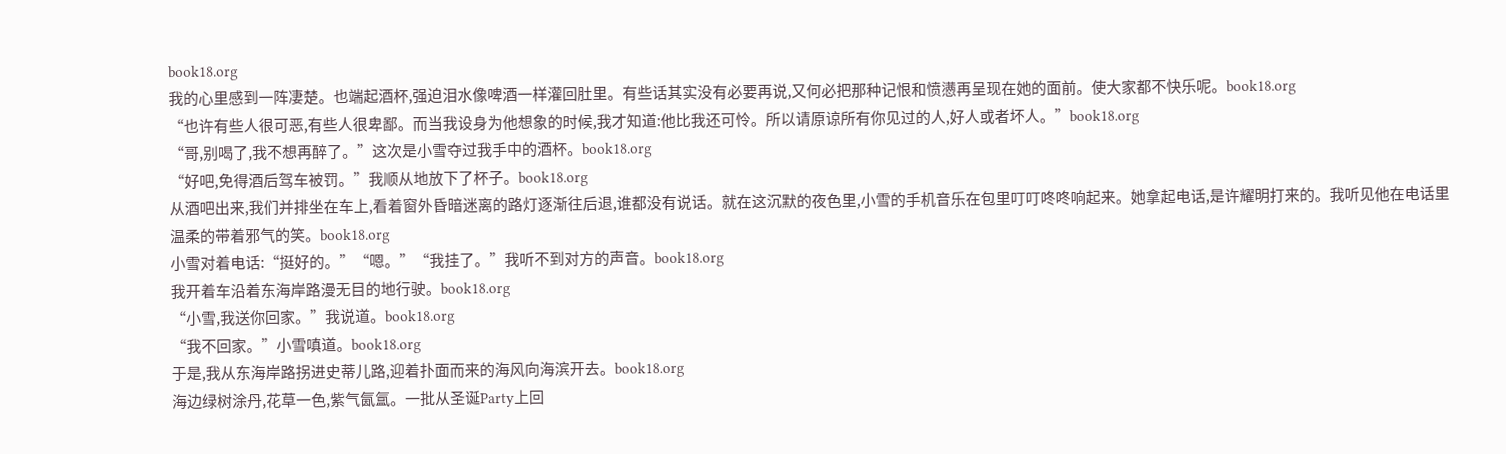book18.org
我的心里感到一阵凄楚。也端起酒杯,强迫泪水像啤酒一样灌回肚里。有些话其实没有必要再说,又何必把那种记恨和愤懑再呈现在她的面前。使大家都不快乐呢。book18.org
“也许有些人很可恶,有些人很卑鄙。而当我设身为他想象的时候,我才知道:他比我还可怜。所以请原谅所有你见过的人,好人或者坏人。”book18.org
“哥,别喝了,我不想再醉了。”这次是小雪夺过我手中的酒杯。book18.org
“好吧,免得酒后驾车被罚。”我顺从地放下了杯子。book18.org
从酒吧出来,我们并排坐在车上,看着窗外昏暗迷离的路灯逐渐往后退,谁都没有说话。就在这沉默的夜色里,小雪的手机音乐在包里叮叮咚咚响起来。她拿起电话,是许耀明打来的。我听见他在电话里温柔的带着邪气的笑。book18.org
小雪对着电话:“挺好的。”“嗯。”“我挂了。”我听不到对方的声音。book18.org
我开着车沿着东海岸路漫无目的地行驶。book18.org
“小雪,我送你回家。”我说道。book18.org
“我不回家。”小雪嗔道。book18.org
于是,我从东海岸路拐进史蒂儿路,迎着扑面而来的海风向海滨开去。book18.org
海边绿树涂丹,花草一色,紫气氤氲。一批从圣诞Party上回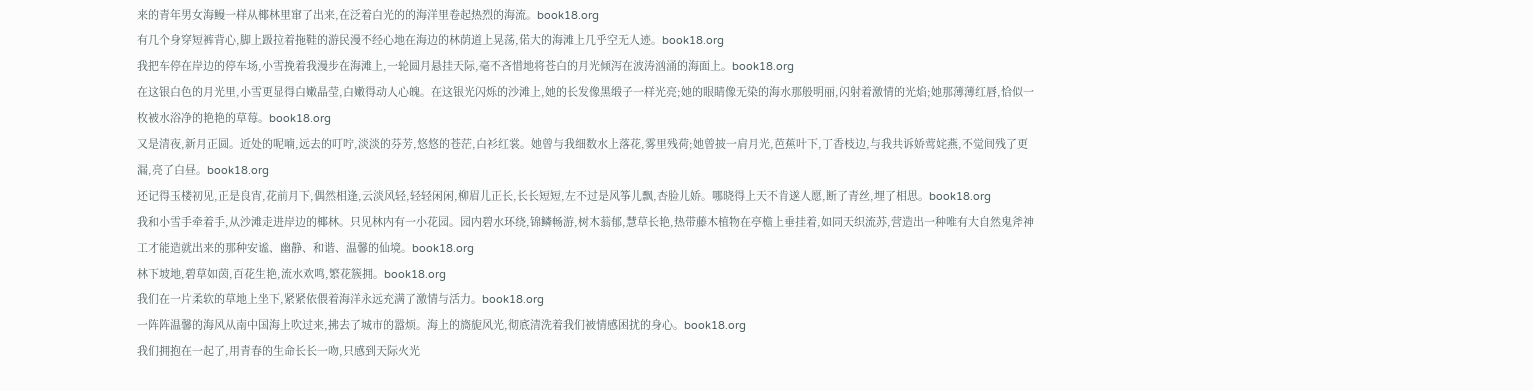来的青年男女海鳗一样从椰林里窜了出来,在泛着白光的的海洋里卷起热烈的海流。book18.org
有几个身穿短裤背心,脚上趿拉着拖鞋的游民漫不经心地在海边的林荫道上晃荡,偌大的海滩上几乎空无人迹。book18.org
我把车停在岸边的停车场,小雪挽着我漫步在海滩上,一轮圆月悬挂天际,毫不吝惜地将苍白的月光倾泻在波涛汹涌的海面上。book18.org
在这银白色的月光里,小雪更显得白嫩晶莹,白嫩得动人心魄。在这银光闪烁的沙滩上,她的长发像黑缎子一样光亮;她的眼睛像无染的海水那般明丽,闪射着激情的光焰;她那薄薄红唇,恰似一枚被水浴净的艳艳的草莓。book18.org
又是清夜,新月正圆。近处的呢喃,远去的叮咛,淡淡的芬芳,悠悠的苍茫,白衫红裳。她曾与我细数水上落花,雾里残荷;她曾披一肩月光,芭蕉叶下,丁香枝边,与我共诉娇莺姹燕,不觉间残了更漏,亮了白昼。book18.org
还记得玉楼初见,正是良宵,花前月下,偶然相逢,云淡风轻,轻轻闲闲,柳眉儿正长,长长短短,左不过是风筝儿飘,杏脸儿娇。哪晓得上天不肯遂人愿,断了青丝,埋了相思。book18.org
我和小雪手牵着手,从沙滩走进岸边的椰林。只见林内有一小花园。园内碧水环绕,锦鳞畅游,树木蓊郁,慧草长艳,热带藤木植物在亭檐上垂挂着,如同天织流苏,营造出一种唯有大自然鬼斧神工才能造就出来的那种安谧、幽静、和谐、温馨的仙境。book18.org
林下坡地,碧草如茵,百花生艳,流水欢鸣,繁花簇拥。book18.org
我们在一片柔软的草地上坐下,紧紧依偎着海洋永远充满了激情与活力。book18.org
一阵阵温馨的海风从南中国海上吹过来,拂去了城市的嚣烦。海上的旖旎风光,彻底清洗着我们被情感困扰的身心。book18.org
我们拥抱在一起了,用青春的生命长长一吻,只感到天际火光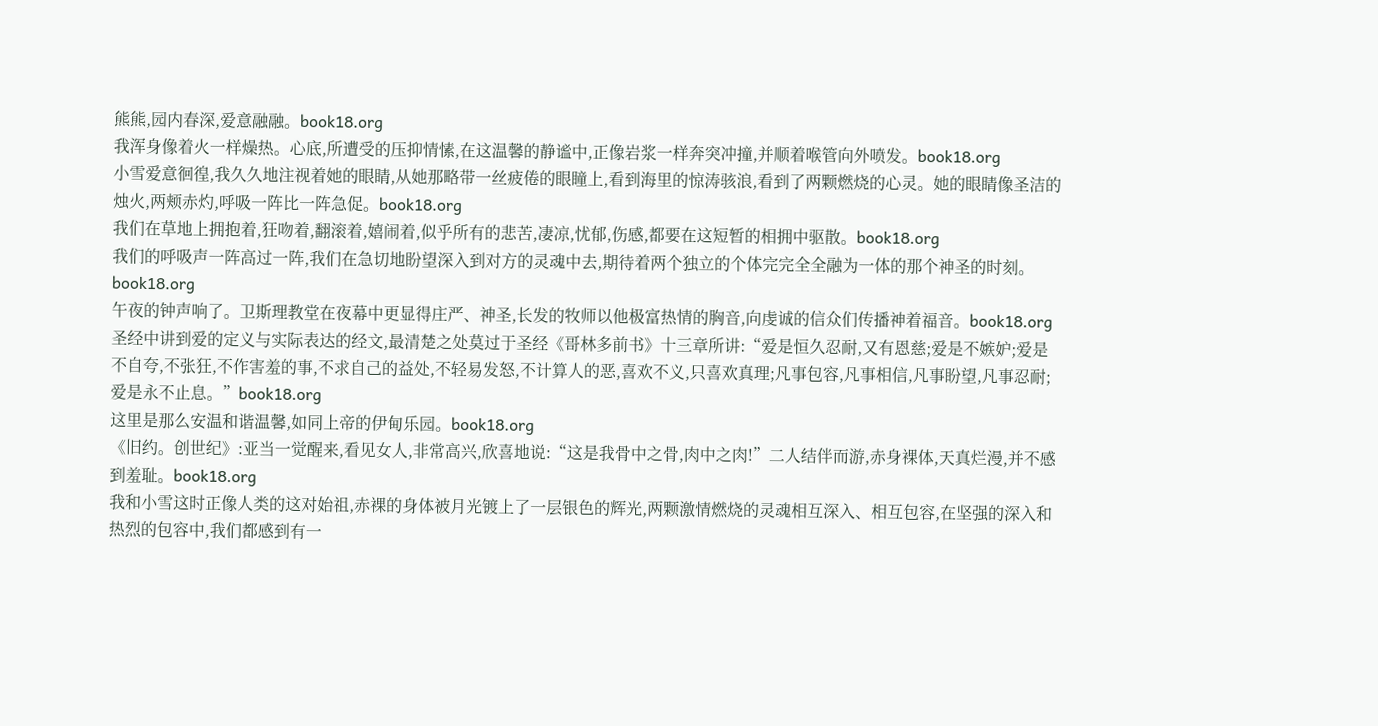熊熊,园内春深,爱意融融。book18.org
我浑身像着火一样燥热。心底,所遭受的压抑情愫,在这温馨的静谧中,正像岩浆一样奔突冲撞,并顺着喉管向外喷发。book18.org
小雪爱意徊徨,我久久地注视着她的眼睛,从她那略带一丝疲倦的眼瞳上,看到海里的惊涛骇浪,看到了两颗燃烧的心灵。她的眼睛像圣洁的烛火,两颊赤灼,呼吸一阵比一阵急促。book18.org
我们在草地上拥抱着,狂吻着,翻滚着,嬉闹着,似乎所有的悲苦,凄凉,忧郁,伤感,都要在这短暂的相拥中驱散。book18.org
我们的呼吸声一阵高过一阵,我们在急切地盼望深入到对方的灵魂中去,期待着两个独立的个体完完全全融为一体的那个神圣的时刻。book18.org
午夜的钟声响了。卫斯理教堂在夜幕中更显得庄严、神圣,长发的牧师以他极富热情的胸音,向虔诚的信众们传播神着福音。book18.org
圣经中讲到爱的定义与实际表达的经文,最清楚之处莫过于圣经《哥林多前书》十三章所讲:“爱是恒久忍耐,又有恩慈;爱是不嫉妒;爱是不自夸,不张狂,不作害羞的事,不求自己的益处,不轻易发怒,不计算人的恶,喜欢不义,只喜欢真理;凡事包容,凡事相信,凡事盼望,凡事忍耐;爱是永不止息。”book18.org
这里是那么安温和谐温馨,如同上帝的伊甸乐园。book18.org
《旧约。创世纪》:亚当一觉醒来,看见女人,非常高兴,欣喜地说:“这是我骨中之骨,肉中之肉!”二人结伴而游,赤身裸体,天真烂漫,并不感到羞耻。book18.org
我和小雪这时正像人类的这对始祖,赤裸的身体被月光镀上了一层银色的辉光,两颗激情燃烧的灵魂相互深入、相互包容,在坚强的深入和热烈的包容中,我们都感到有一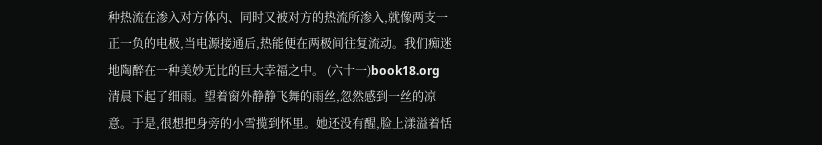种热流在渗入对方体内、同时又被对方的热流所渗入,就像两支一正一负的电极,当电源接通后,热能便在两极间往复流动。我们痴迷地陶醉在一种美妙无比的巨大幸福之中。 (六十一)book18.org
清晨下起了细雨。望着窗外静静飞舞的雨丝,忽然感到一丝的凉意。于是,很想把身旁的小雪揽到怀里。她还没有醒,脸上漾溢着恬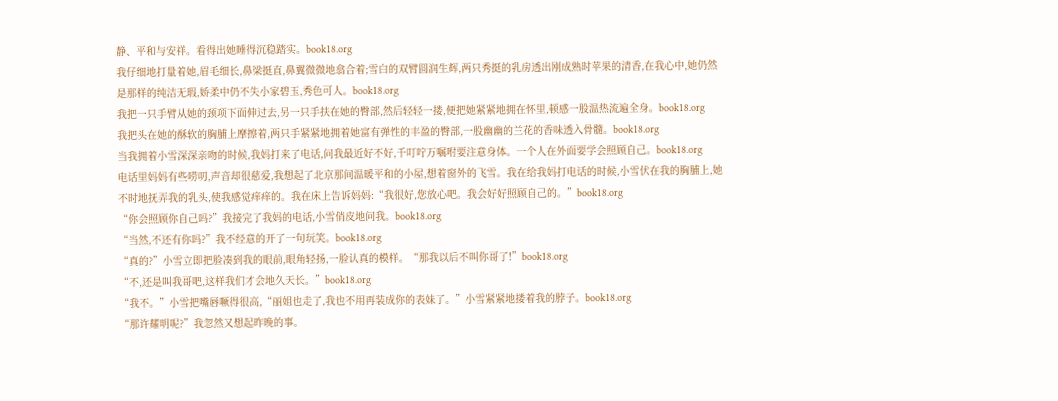静、平和与安祥。看得出她睡得沉稳踏实。book18.org
我仔细地打量着她,眉毛细长,鼻梁挺直,鼻翼微微地翕合着;雪白的双臂圆润生辉,两只秀挺的乳房透出刚成熟时苹果的清香,在我心中,她仍然是那样的纯洁无瑕,娇柔中仍不失小家碧玉,秀色可人。book18.org
我把一只手臂从她的颈项下面伸过去,另一只手扶在她的臀部,然后轻轻一搂,便把她紧紧地拥在怀里,顿感一股温热流遍全身。book18.org
我把头在她的酥软的胸脯上摩擦着,两只手紧紧地拥着她富有弹性的丰盈的臀部,一股幽幽的兰花的香味透入骨髓。book18.org
当我拥着小雪深深亲吻的时候,我妈打来了电话,问我最近好不好,千叮咛万嘱咐要注意身体。一个人在外面要学会照顾自己。book18.org
电话里妈妈有些唠叨,声音却很慈爱,我想起了北京那间温暖平和的小屋,想着窗外的飞雪。我在给我妈打电话的时候,小雪伏在我的胸脯上,她不时地抚弄我的乳头,使我感觉痒痒的。我在床上告诉妈妈:“我很好,您放心吧。我会好好照顾自己的。”book18.org
“你会照顾你自己吗?”我接完了我妈的电话,小雪俏皮地问我。book18.org
“当然,不还有你吗?”我不经意的开了一句玩笑。book18.org
“真的?”小雪立即把脸凑到我的眼前,眼角轻扬,一脸认真的模样。“那我以后不叫你哥了!”book18.org
“不,还是叫我哥吧,这样我们才会地久天长。”book18.org
“我不。”小雪把嘴唇噘得很高,“丽姐也走了,我也不用再装成你的表妹了。”小雪紧紧地搂着我的脖子。book18.org
“那许耀明呢?”我忽然又想起昨晚的事。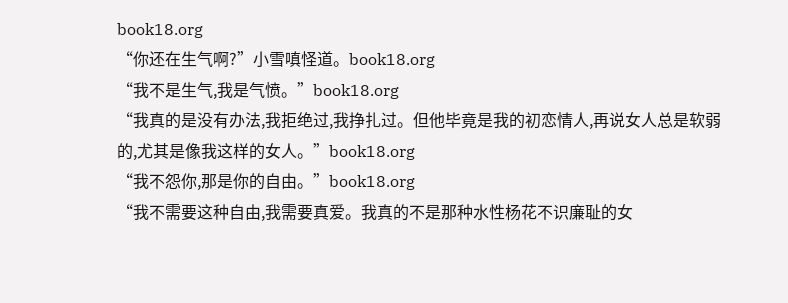book18.org
“你还在生气啊?”小雪嗔怪道。book18.org
“我不是生气,我是气愤。”book18.org
“我真的是没有办法,我拒绝过,我挣扎过。但他毕竟是我的初恋情人,再说女人总是软弱的,尤其是像我这样的女人。”book18.org
“我不怨你,那是你的自由。”book18.org
“我不需要这种自由,我需要真爱。我真的不是那种水性杨花不识廉耻的女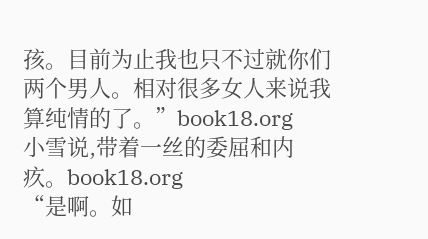孩。目前为止我也只不过就你们两个男人。相对很多女人来说我算纯情的了。”book18.org
小雪说,带着一丝的委屈和内疚。book18.org
“是啊。如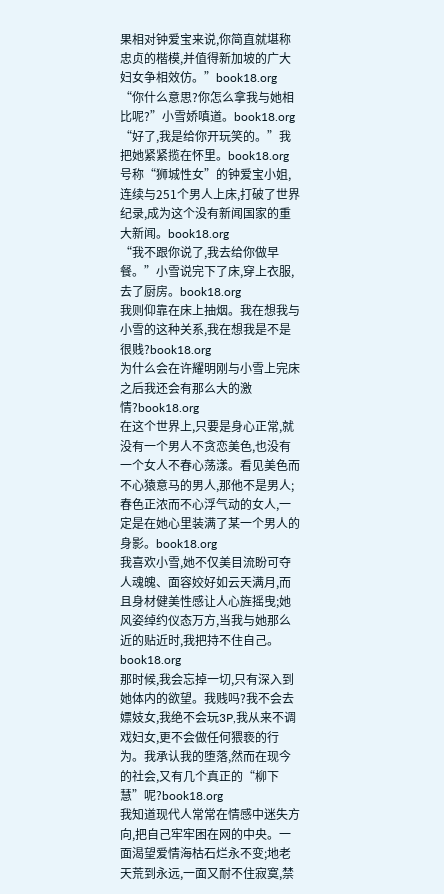果相对钟爱宝来说,你简直就堪称忠贞的楷模,并值得新加坡的广大妇女争相效仿。”book18.org
“你什么意思?你怎么拿我与她相比呢?”小雪娇嗔道。book18.org
“好了,我是给你开玩笑的。”我把她紧紧揽在怀里。book18.org
号称“狮城性女”的钟爱宝小姐,连续与251个男人上床,打破了世界纪录,成为这个没有新闻国家的重大新闻。book18.org
“我不跟你说了,我去给你做早餐。”小雪说完下了床,穿上衣服,去了厨房。book18.org
我则仰靠在床上抽烟。我在想我与小雪的这种关系,我在想我是不是很贱?book18.org
为什么会在许耀明刚与小雪上完床之后我还会有那么大的激情?book18.org
在这个世界上,只要是身心正常,就没有一个男人不贪恋美色,也没有一个女人不春心荡漾。看见美色而不心猿意马的男人,那他不是男人;春色正浓而不心浮气动的女人,一定是在她心里装满了某一个男人的身影。book18.org
我喜欢小雪,她不仅美目流盼可夺人魂魄、面容姣好如云天满月,而且身材健美性感让人心旌摇曳;她风姿绰约仪态万方,当我与她那么近的贴近时,我把持不住自己。book18.org
那时候,我会忘掉一切,只有深入到她体内的欲望。我贱吗?我不会去嫖妓女,我绝不会玩3P,我从来不调戏妇女,更不会做任何猥亵的行为。我承认我的堕落,然而在现今的社会,又有几个真正的“柳下慧”呢?book18.org
我知道现代人常常在情感中迷失方向,把自己牢牢困在网的中央。一面渴望爱情海枯石烂永不变;地老天荒到永远,一面又耐不住寂寞,禁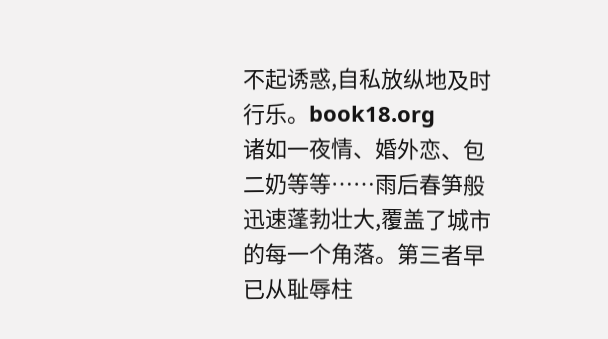不起诱惑,自私放纵地及时行乐。book18.org
诸如一夜情、婚外恋、包二奶等等……雨后春笋般迅速蓬勃壮大,覆盖了城市的每一个角落。第三者早已从耻辱柱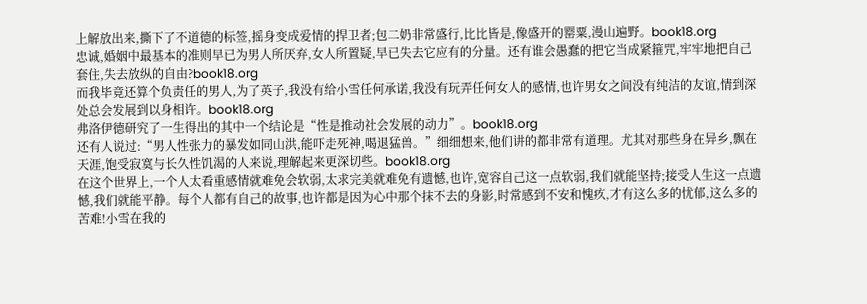上解放出来,撕下了不道德的标签,摇身变成爱情的捍卫者;包二奶非常盛行,比比皆是,像盛开的罂粟,漫山遍野。book18.org
忠诚,婚姻中最基本的准则早已为男人所厌弃,女人所置疑,早已失去它应有的分量。还有谁会愚蠢的把它当成紧箍咒,牢牢地把自己套住,失去放纵的自由?book18.org
而我毕竟还算个负责任的男人,为了英子,我没有给小雪任何承诺,我没有玩弄任何女人的感情,也许男女之间没有纯洁的友谊,情到深处总会发展到以身相许。book18.org
弗洛伊德研究了一生得出的其中一个结论是“性是推动社会发展的动力”。book18.org
还有人说过:“男人性张力的暴发如同山洪,能吓走死神,喝退猛兽。”细细想来,他们讲的都非常有道理。尤其对那些身在异乡,飘在天涯,饱受寂寞与长久性饥渴的人来说,理解起来更深切些。book18.org
在这个世界上,一个人太看重感情就难免会软弱,太求完美就难免有遗憾,也许,宽容自己这一点软弱,我们就能坚持;接受人生这一点遗憾,我们就能平静。每个人都有自己的故事,也许都是因为心中那个抹不去的身影,时常感到不安和愧疚,才有这么多的忧郁,这么多的苦难!小雪在我的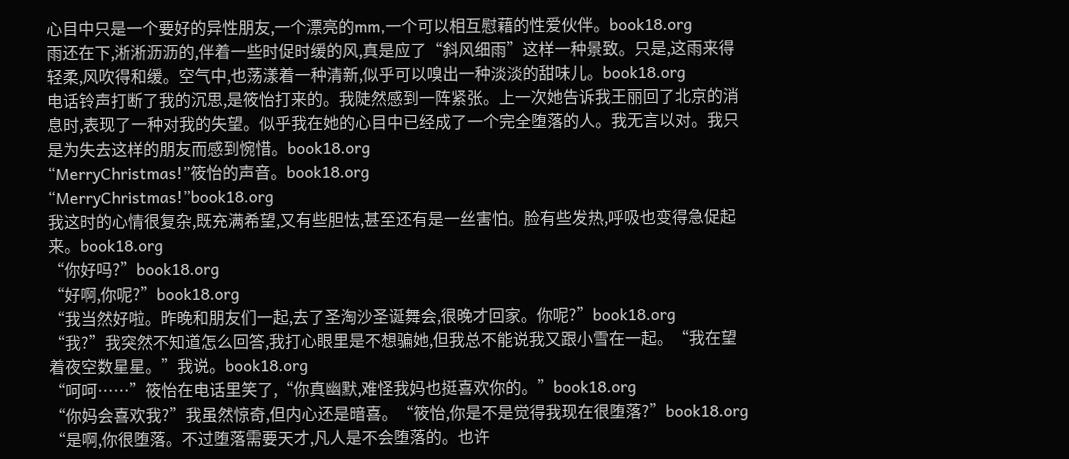心目中只是一个要好的异性朋友,一个漂亮的mm,一个可以相互慰藉的性爱伙伴。book18.org
雨还在下,淅淅沥沥的,伴着一些时促时缓的风,真是应了“斜风细雨”这样一种景致。只是,这雨来得轻柔,风吹得和缓。空气中,也荡漾着一种清新,似乎可以嗅出一种淡淡的甜味儿。book18.org
电话铃声打断了我的沉思,是筱怡打来的。我陡然感到一阵紧张。上一次她告诉我王丽回了北京的消息时,表现了一种对我的失望。似乎我在她的心目中已经成了一个完全堕落的人。我无言以对。我只是为失去这样的朋友而感到惋惜。book18.org
“MerryChristmas!”筱怡的声音。book18.org
“MerryChristmas!”book18.org
我这时的心情很复杂,既充满希望,又有些胆怯,甚至还有是一丝害怕。脸有些发热,呼吸也变得急促起来。book18.org
“你好吗?”book18.org
“好啊,你呢?”book18.org
“我当然好啦。昨晚和朋友们一起,去了圣淘沙圣诞舞会,很晚才回家。你呢?”book18.org
“我?”我突然不知道怎么回答,我打心眼里是不想骗她,但我总不能说我又跟小雪在一起。“我在望着夜空数星星。”我说。book18.org
“呵呵……”筱怡在电话里笑了,“你真幽默,难怪我妈也挺喜欢你的。”book18.org
“你妈会喜欢我?”我虽然惊奇,但内心还是暗喜。“筱怡,你是不是觉得我现在很堕落?”book18.org
“是啊,你很堕落。不过堕落需要天才,凡人是不会堕落的。也许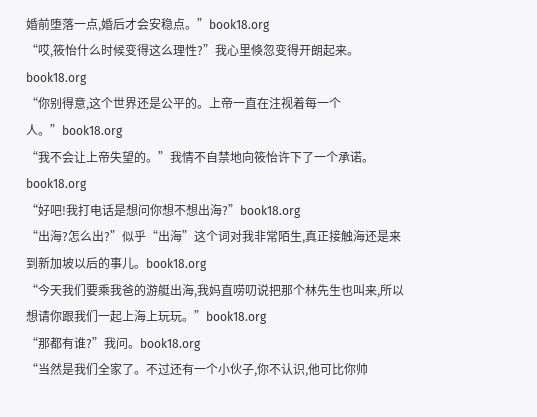婚前堕落一点,婚后才会安稳点。”book18.org
“哎,筱怡什么时候变得这么理性?”我心里倏忽变得开朗起来。book18.org
“你别得意,这个世界还是公平的。上帝一直在注视着每一个人。”book18.org
“我不会让上帝失望的。”我情不自禁地向筱怡许下了一个承诺。book18.org
“好吧!我打电话是想问你想不想出海?”book18.org
“出海?怎么出?”似乎“出海”这个词对我非常陌生,真正接触海还是来到新加坡以后的事儿。book18.org
“今天我们要乘我爸的游艇出海,我妈直唠叨说把那个林先生也叫来,所以想请你跟我们一起上海上玩玩。”book18.org
“那都有谁?”我问。book18.org
“当然是我们全家了。不过还有一个小伙子,你不认识,他可比你帅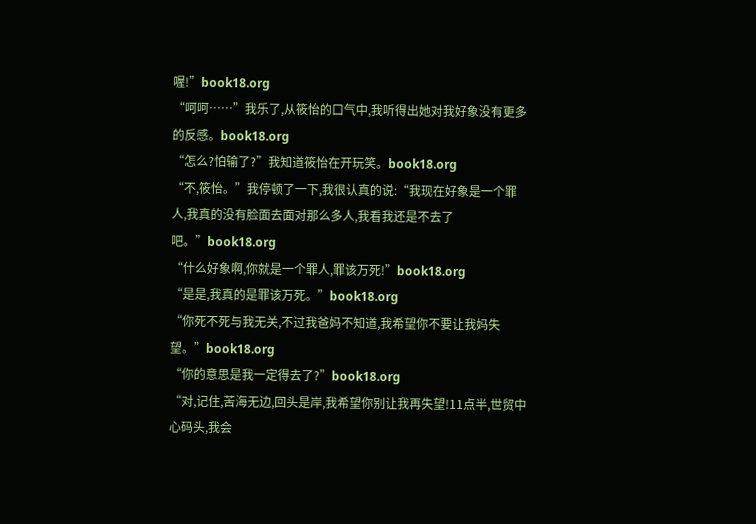喔!”book18.org
“呵呵……”我乐了,从筱怡的口气中,我听得出她对我好象没有更多的反感。book18.org
“怎么?怕输了?”我知道筱怡在开玩笑。book18.org
“不,筱怡。”我停顿了一下,我很认真的说:“我现在好象是一个罪人,我真的没有脸面去面对那么多人,我看我还是不去了吧。”book18.org
“什么好象啊,你就是一个罪人,罪该万死!”book18.org
“是是,我真的是罪该万死。”book18.org
“你死不死与我无关,不过我爸妈不知道,我希望你不要让我妈失望。”book18.org
“你的意思是我一定得去了?”book18.org
“对,记住,苦海无边,回头是岸,我希望你别让我再失望!11点半,世贸中心码头,我会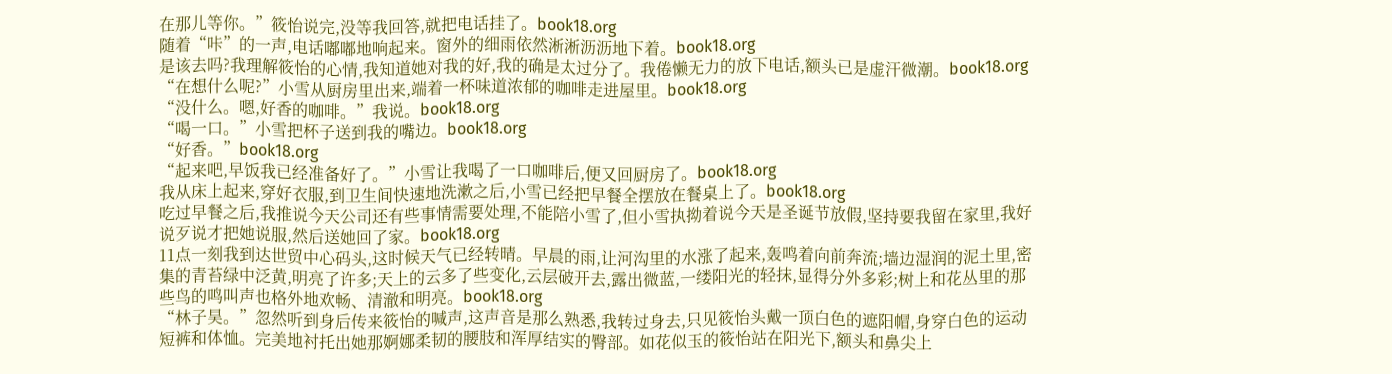在那儿等你。”筱怡说完,没等我回答,就把电话挂了。book18.org
随着“咔”的一声,电话嘟嘟地响起来。窗外的细雨依然淅淅沥沥地下着。book18.org
是该去吗?我理解筱怡的心情,我知道她对我的好,我的确是太过分了。我倦懒无力的放下电话,额头已是虚汗微潮。book18.org
“在想什么呢?”小雪从厨房里出来,端着一杯味道浓郁的咖啡走进屋里。book18.org
“没什么。嗯,好香的咖啡。”我说。book18.org
“喝一口。”小雪把杯子送到我的嘴边。book18.org
“好香。”book18.org
“起来吧,早饭我已经准备好了。”小雪让我喝了一口咖啡后,便又回厨房了。book18.org
我从床上起来,穿好衣服,到卫生间快速地洗漱之后,小雪已经把早餐全摆放在餐桌上了。book18.org
吃过早餐之后,我推说今天公司还有些事情需要处理,不能陪小雪了,但小雪执拗着说今天是圣诞节放假,坚持要我留在家里,我好说歹说才把她说服,然后送她回了家。book18.org
11点一刻我到达世贸中心码头,这时候天气已经转晴。早晨的雨,让河沟里的水涨了起来,轰鸣着向前奔流;墙边湿润的泥土里,密集的青苔绿中泛黄,明亮了许多;天上的云多了些变化,云层破开去,露出微蓝,一缕阳光的轻抹,显得分外多彩;树上和花丛里的那些鸟的鸣叫声也格外地欢畅、清澈和明亮。book18.org
“林子昊。”忽然听到身后传来筱怡的喊声,这声音是那么熟悉,我转过身去,只见筱怡头戴一顶白色的遮阳帽,身穿白色的运动短裤和体恤。完美地衬托出她那婀娜柔韧的腰肢和浑厚结实的臀部。如花似玉的筱怡站在阳光下,额头和鼻尖上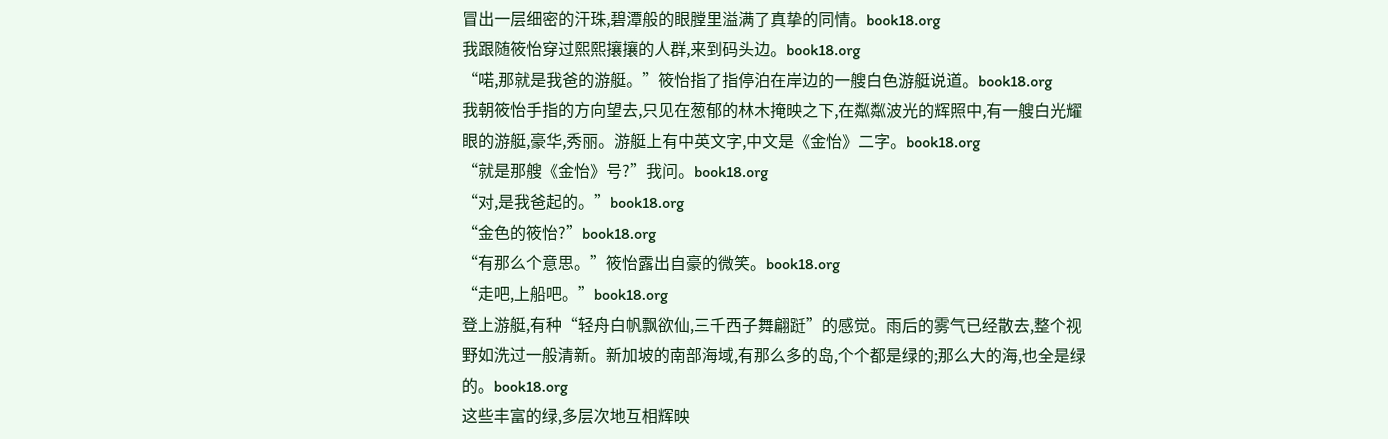冒出一层细密的汗珠,碧潭般的眼膛里溢满了真挚的同情。book18.org
我跟随筱怡穿过熙熙攘攘的人群,来到码头边。book18.org
“喏,那就是我爸的游艇。”筱怡指了指停泊在岸边的一艘白色游艇说道。book18.org
我朝筱怡手指的方向望去,只见在葱郁的林木掩映之下,在粼粼波光的辉照中,有一艘白光耀眼的游艇,豪华,秀丽。游艇上有中英文字,中文是《金怡》二字。book18.org
“就是那艘《金怡》号?”我问。book18.org
“对,是我爸起的。”book18.org
“金色的筱怡?”book18.org
“有那么个意思。”筱怡露出自豪的微笑。book18.org
“走吧,上船吧。”book18.org
登上游艇,有种“轻舟白帆飘欲仙,三千西子舞翩跹”的感觉。雨后的雾气已经散去,整个视野如洗过一般清新。新加坡的南部海域,有那么多的岛,个个都是绿的;那么大的海,也全是绿的。book18.org
这些丰富的绿,多层次地互相辉映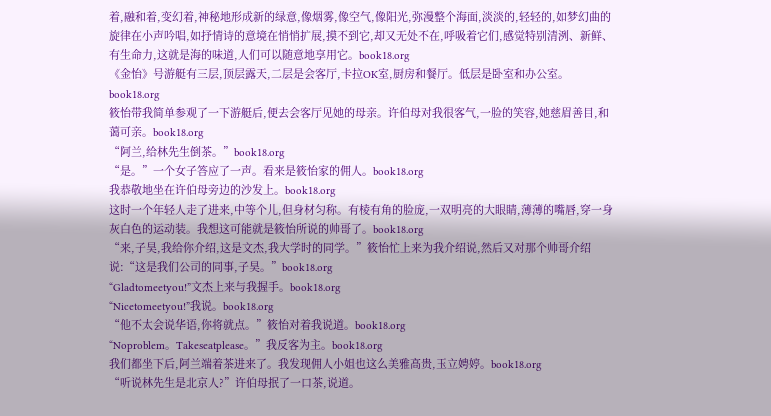着,融和着,变幻着,神秘地形成新的绿意,像烟雾,像空气,像阳光,弥漫整个海面,淡淡的,轻轻的,如梦幻曲的旋律在小声吟唱,如抒情诗的意境在悄悄扩展,摸不到它,却又无处不在,呼吸着它们,感觉特别清洌、新鲜、有生命力,这就是海的味道,人们可以随意地享用它。book18.org
《金怡》号游艇有三层,顶层露天,二层是会客厅,卡拉OK室,厨房和餐厅。低层是卧室和办公室。book18.org
筱怡带我简单参观了一下游艇后,便去会客厅见她的母亲。许伯母对我很客气,一脸的笑容,她慈眉善目,和蔼可亲。book18.org
“阿兰,给林先生倒茶。”book18.org
“是。”一个女子答应了一声。看来是筱怡家的佣人。book18.org
我恭敬地坐在许伯母旁边的沙发上。book18.org
这时一个年轻人走了进来,中等个儿,但身材匀称。有棱有角的脸庞,一双明亮的大眼睛,薄薄的嘴唇,穿一身灰白色的运动装。我想这可能就是筱怡所说的帅哥了。book18.org
“来,子昊,我给你介绍,这是文杰,我大学时的同学。”筱怡忙上来为我介绍说,然后又对那个帅哥介绍说:“这是我们公司的同事,子昊。”book18.org
“Gladtomeetyou!”文杰上来与我握手。book18.org
“Nicetomeetyou!”我说。book18.org
“他不太会说华语,你将就点。”筱怡对着我说道。book18.org
“Noproblem。Takeseatplease。”我反客为主。book18.org
我们都坐下后,阿兰端着茶进来了。我发现佣人小姐也这么美雅高贵,玉立娉婷。book18.org
“听说林先生是北京人?”许伯母抿了一口茶,说道。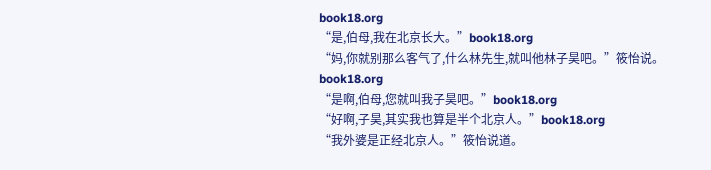book18.org
“是,伯母,我在北京长大。”book18.org
“妈,你就别那么客气了,什么林先生,就叫他林子昊吧。”筱怡说。book18.org
“是啊,伯母,您就叫我子昊吧。”book18.org
“好啊,子昊,其实我也算是半个北京人。”book18.org
“我外婆是正经北京人。”筱怡说道。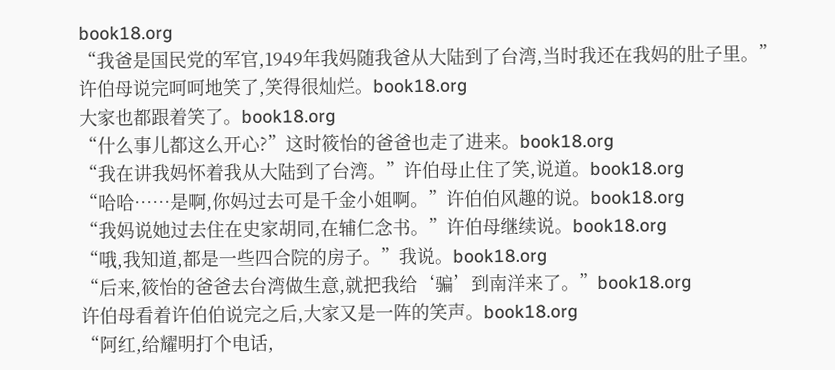book18.org
“我爸是国民党的军官,1949年我妈随我爸从大陆到了台湾,当时我还在我妈的肚子里。”许伯母说完呵呵地笑了,笑得很灿烂。book18.org
大家也都跟着笑了。book18.org
“什么事儿都这么开心?”这时筱怡的爸爸也走了进来。book18.org
“我在讲我妈怀着我从大陆到了台湾。”许伯母止住了笑,说道。book18.org
“哈哈……是啊,你妈过去可是千金小姐啊。”许伯伯风趣的说。book18.org
“我妈说她过去住在史家胡同,在辅仁念书。”许伯母继续说。book18.org
“哦,我知道,都是一些四合院的房子。”我说。book18.org
“后来,筱怡的爸爸去台湾做生意,就把我给‘骗’到南洋来了。”book18.org
许伯母看着许伯伯说完之后,大家又是一阵的笑声。book18.org
“阿红,给耀明打个电话,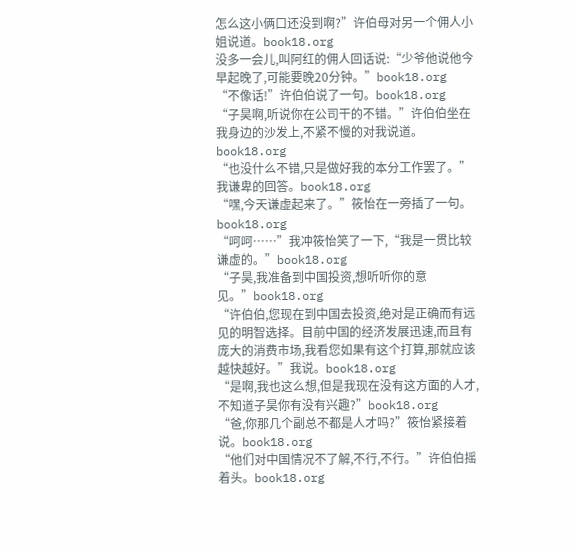怎么这小俩口还没到啊?”许伯母对另一个佣人小姐说道。book18.org
没多一会儿,叫阿红的佣人回话说:“少爷他说他今早起晚了,可能要晚20分钟。”book18.org
“不像话!”许伯伯说了一句。book18.org
“子昊啊,听说你在公司干的不错。”许伯伯坐在我身边的沙发上,不紧不慢的对我说道。book18.org
“也没什么不错,只是做好我的本分工作罢了。”我谦卑的回答。book18.org
“嘿,今天谦虚起来了。”筱怡在一旁插了一句。book18.org
“呵呵……”我冲筱怡笑了一下,“我是一贯比较谦虚的。”book18.org
“子昊,我准备到中国投资,想听听你的意见。”book18.org
“许伯伯,您现在到中国去投资,绝对是正确而有远见的明智选择。目前中国的经济发展迅速,而且有庞大的消费市场,我看您如果有这个打算,那就应该越快越好。”我说。book18.org
“是啊,我也这么想,但是我现在没有这方面的人才,不知道子昊你有没有兴趣?”book18.org
“爸,你那几个副总不都是人才吗?”筱怡紧接着说。book18.org
“他们对中国情况不了解,不行,不行。”许伯伯摇着头。book18.org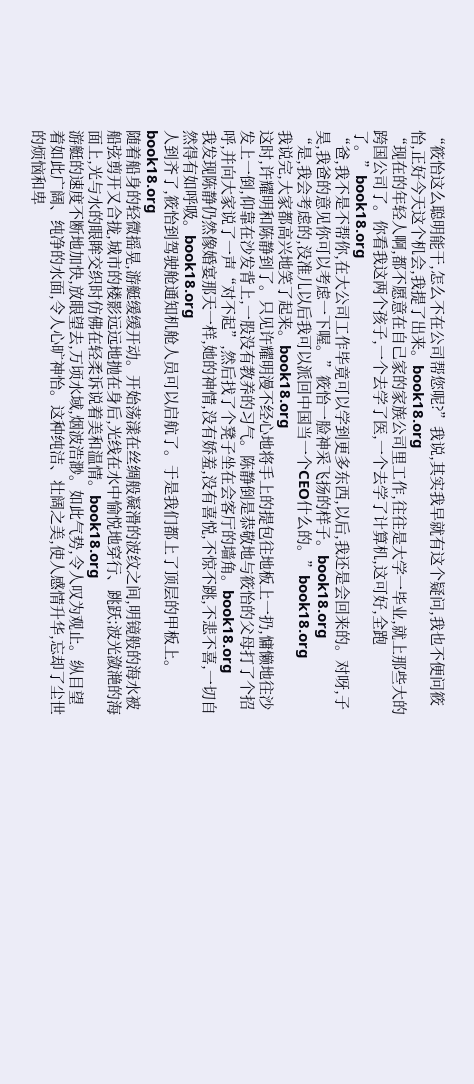“筱怡这么聪明能干,怎么不在公司帮您呢?”我说,其实我早就有这个疑问,我也不便问筱怡,正好今天这个机会,我提了出来。book18.org
“现在的年轻人啊,都不愿意在自己家的家族公司里工作,往往是大学一毕业,就上那些大的跨国公司了。你看我这两个孩子,一个去学了医,一个去学了计算机,这可好,全跑了。”book18.org
“爸,我不是不帮你,在大公司工作毕竟可以学到更多东西,以后,我还是会回来的。对呀,子昊,我爸的意见你可以考虑一下喔。”筱怡一脸神采飞扬的样子。book18.org
“是,我会考虑的,没准儿以后我可以派回中国当一个CEO什么的。”book18.org
我说完,大家都高兴地笑了起来。book18.org
这时,许耀明和陈静到了。只见许耀明漫不经心地将手上的提包往地板上一扔,慵懒地往沙发上一倒,仰靠在沙发背上,一股没有教养的习气。陈静倒是恭敬地与筱怡的父母打了个招呼,并向大家说了一声“对不起”,然后找了个凳子坐在会客厅的墙角。book18.org
我发现陈静仍然像婚宴那天一样,她的神情,没有娇羞,没有喜悦,不惊不跳,不悲不喜,一切自然得有如呼吸。book18.org
人到齐了,筱怡到驾驶舱通知机舱人员可以启航了。于是我们都上了顶层的甲板上。book18.org
随着船身的轻微摇晃,游艇缓缓开动。开始荡漾在丝绸般凝滑的波纹之间,明镜般的海水被船弦剪开又合拢,城市的楼影远远地抛在身后,光线在水中愉悦地穿行、跳跃;波光潋滟的海面上,光与水的眼眸交织时仿佛在轻柔诉说着美和温情。book18.org
游艇的速度不断地加快,放眼望去,万顷水域,烟波浩渺。如此气势,令人叹为观止。纵目望着如此广阔、纯净的水面,令人心旷神怡。这种纯洁、壮阔之美,使人感情升华,忘却了尘世的烦恼和卑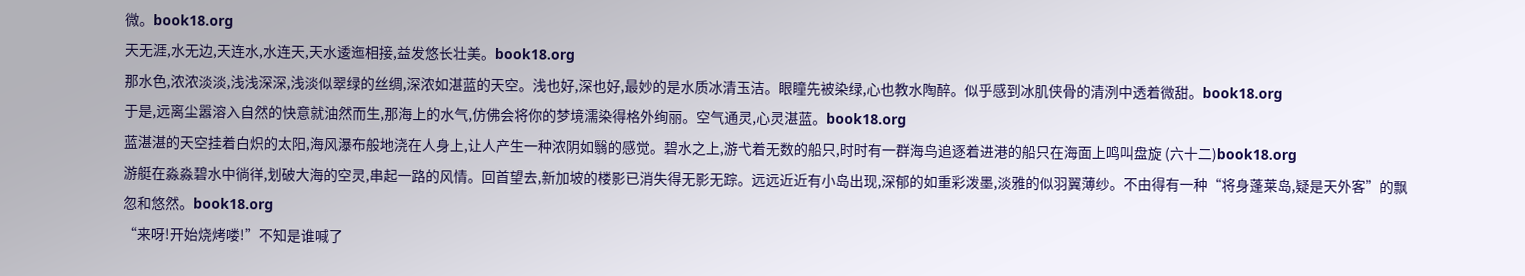微。book18.org
天无涯,水无边,天连水,水连天,天水逶迤相接,益发悠长壮美。book18.org
那水色,浓浓淡淡,浅浅深深,浅淡似翠绿的丝绸,深浓如湛蓝的天空。浅也好,深也好,最妙的是水质冰清玉洁。眼瞳先被染绿,心也教水陶醉。似乎感到冰肌侠骨的清洌中透着微甜。book18.org
于是,远离尘嚣溶入自然的快意就油然而生,那海上的水气,仿佛会将你的梦境濡染得格外绚丽。空气通灵,心灵湛蓝。book18.org
蓝湛湛的天空挂着白炽的太阳,海风瀑布般地浇在人身上,让人产生一种浓阴如翳的感觉。碧水之上,游弋着无数的船只,时时有一群海鸟追逐着进港的船只在海面上鸣叫盘旋 (六十二)book18.org
游艇在淼淼碧水中徜徉,划破大海的空灵,串起一路的风情。回首望去,新加坡的楼影已消失得无影无踪。远远近近有小岛出现,深郁的如重彩泼墨,淡雅的似羽翼薄纱。不由得有一种“将身蓬莱岛,疑是天外客”的飘忽和悠然。book18.org
“来呀!开始烧烤喽!”不知是谁喊了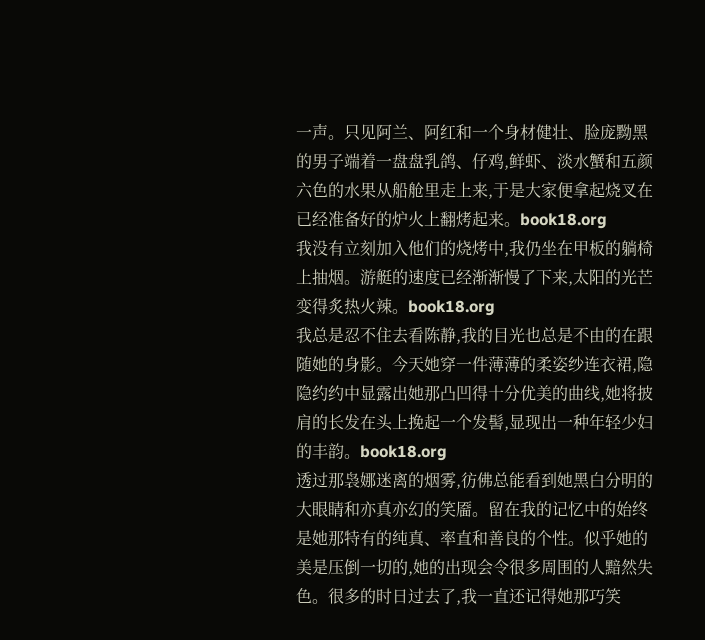一声。只见阿兰、阿红和一个身材健壮、脸庞黝黑的男子端着一盘盘乳鸽、仔鸡,鲜虾、淡水蟹和五颜六色的水果从船舱里走上来,于是大家便拿起烧叉在已经准备好的炉火上翻烤起来。book18.org
我没有立刻加入他们的烧烤中,我仍坐在甲板的躺椅上抽烟。游艇的速度已经渐渐慢了下来,太阳的光芒变得炙热火辣。book18.org
我总是忍不住去看陈静,我的目光也总是不由的在跟随她的身影。今天她穿一件薄薄的柔姿纱连衣裙,隐隐约约中显露出她那凸凹得十分优美的曲线,她将披肩的长发在头上挽起一个发髻,显现出一种年轻少妇的丰韵。book18.org
透过那袅娜迷离的烟雾,彷佛总能看到她黑白分明的大眼睛和亦真亦幻的笑靥。留在我的记忆中的始终是她那特有的纯真、率直和善良的个性。似乎她的美是压倒一切的,她的出现会令很多周围的人黯然失色。很多的时日过去了,我一直还记得她那巧笑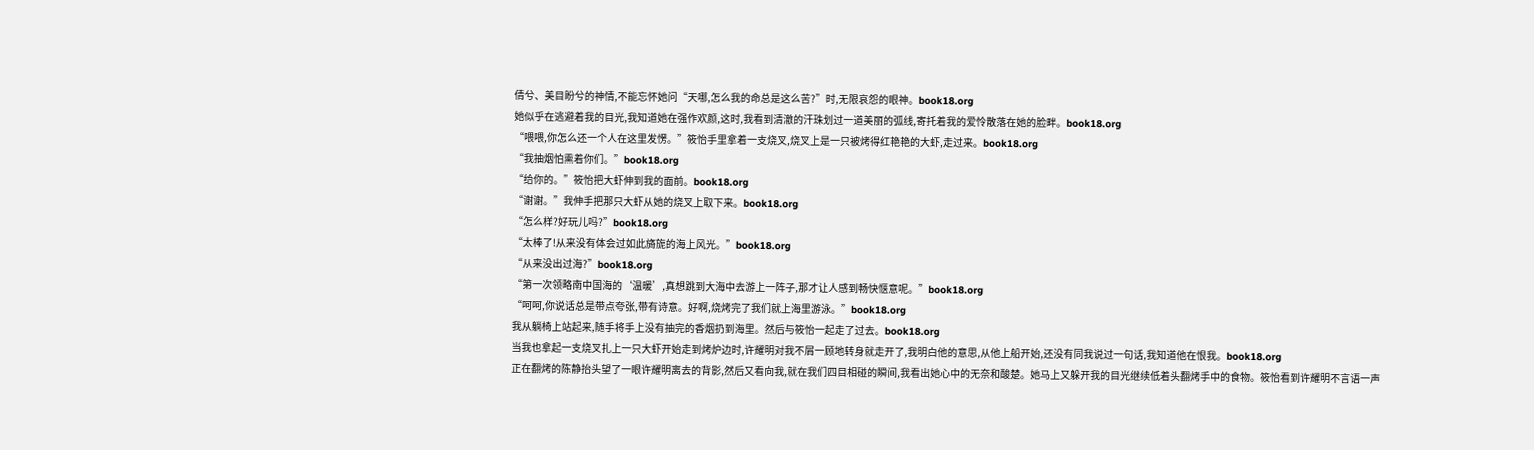倩兮、美目盼兮的神情,不能忘怀她问“天哪,怎么我的命总是这么苦?”时,无限哀怨的眼神。book18.org
她似乎在逃避着我的目光,我知道她在强作欢颜,这时,我看到清澈的汗珠划过一道美丽的弧线,寄托着我的爱怜散落在她的脸畔。book18.org
“喂喂,你怎么还一个人在这里发愣。”筱怡手里拿着一支烧叉,烧叉上是一只被烤得红艳艳的大虾,走过来。book18.org
“我抽烟怕熏着你们。”book18.org
“给你的。”筱怡把大虾伸到我的面前。book18.org
“谢谢。”我伸手把那只大虾从她的烧叉上取下来。book18.org
“怎么样?好玩儿吗?”book18.org
“太棒了!从来没有体会过如此旖旎的海上风光。”book18.org
“从来没出过海?”book18.org
“第一次领略南中国海的‘温暖’,真想跳到大海中去游上一阵子,那才让人感到畅快惬意呢。”book18.org
“呵呵,你说话总是带点夸张,带有诗意。好啊,烧烤完了我们就上海里游泳。”book18.org
我从躺椅上站起来,随手将手上没有抽完的香烟扔到海里。然后与筱怡一起走了过去。book18.org
当我也拿起一支烧叉扎上一只大虾开始走到烤炉边时,许耀明对我不屑一顾地转身就走开了,我明白他的意思,从他上船开始,还没有同我说过一句话,我知道他在恨我。book18.org
正在翻烤的陈静抬头望了一眼许耀明离去的背影,然后又看向我,就在我们四目相碰的瞬间,我看出她心中的无奈和酸楚。她马上又躲开我的目光继续低着头翻烤手中的食物。筱怡看到许耀明不言语一声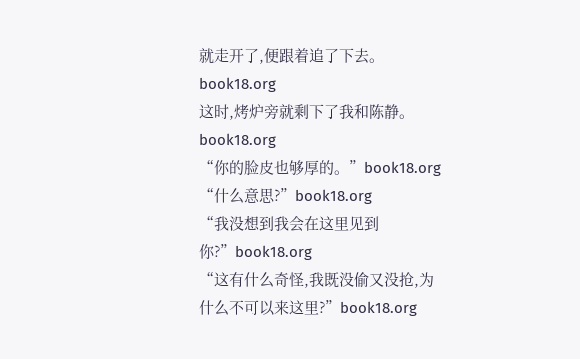就走开了,便跟着追了下去。book18.org
这时,烤炉旁就剩下了我和陈静。book18.org
“你的脸皮也够厚的。”book18.org
“什么意思?”book18.org
“我没想到我会在这里见到你?”book18.org
“这有什么奇怪,我既没偷又没抢,为什么不可以来这里?”book18.org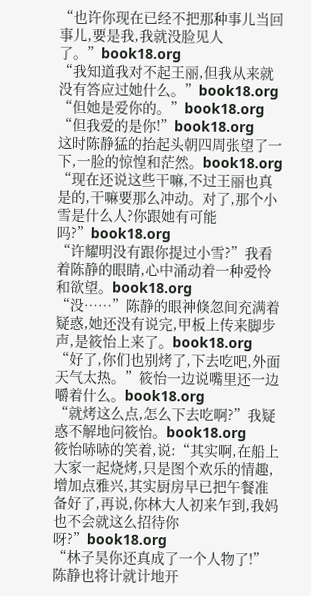“也许你现在已经不把那种事儿当回事儿,要是我,我就没脸见人了。”book18.org
“我知道我对不起王丽,但我从来就没有答应过她什么。”book18.org
“但她是爱你的。”book18.org
“但我爱的是你!”book18.org
这时陈静猛的抬起头朝四周张望了一下,一脸的惊惶和茫然。book18.org
“现在还说这些干嘛,不过王丽也真是的,干嘛要那么冲动。对了,那个小雪是什么人?你跟她有可能吗?”book18.org
“许耀明没有跟你提过小雪?”我看着陈静的眼睛,心中涌动着一种爱怜和欲望。book18.org
“没……”陈静的眼神倏忽间充满着疑惑,她还没有说完,甲板上传来脚步声,是筱怡上来了。book18.org
“好了,你们也别烤了,下去吃吧,外面天气太热。”筱怡一边说嘴里还一边嚼着什么。book18.org
“就烤这么点,怎么下去吃啊?”我疑惑不解地问筱怡。book18.org
筱怡哧哧的笑着,说:“其实啊,在船上大家一起烧烤,只是图个欢乐的情趣,增加点雅兴,其实厨房早已把午餐准备好了,再说,你林大人初来乍到,我妈也不会就这么招待你呀?”book18.org
“林子昊你还真成了一个人物了!”陈静也将计就计地开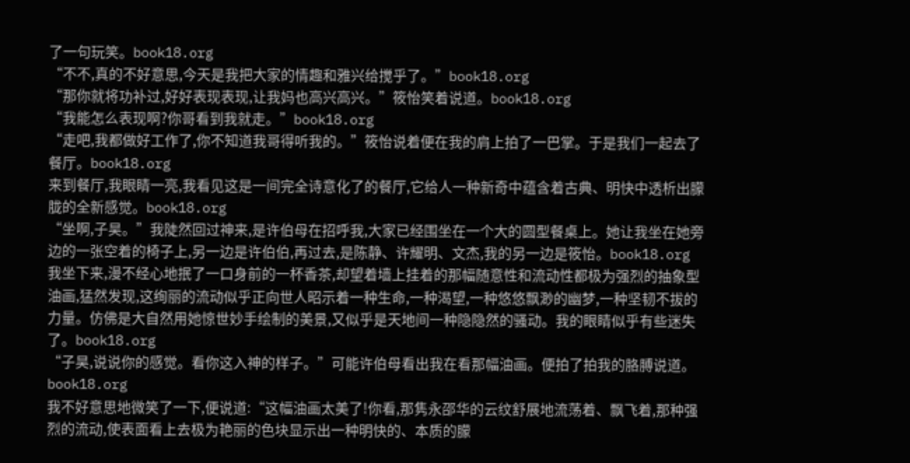了一句玩笑。book18.org
“不不,真的不好意思,今天是我把大家的情趣和雅兴给搅乎了。”book18.org
“那你就将功补过,好好表现表现,让我妈也高兴高兴。”筱怡笑着说道。book18.org
“我能怎么表现啊?你哥看到我就走。”book18.org
“走吧,我都做好工作了,你不知道我哥得听我的。”筱怡说着便在我的肩上拍了一巴掌。于是我们一起去了餐厅。book18.org
来到餐厅,我眼睛一亮,我看见这是一间完全诗意化了的餐厅,它给人一种新奇中蕴含着古典、明快中透析出朦胧的全新感觉。book18.org
“坐啊,子昊。”我陡然回过神来,是许伯母在招呼我,大家已经围坐在一个大的圆型餐桌上。她让我坐在她旁边的一张空着的椅子上,另一边是许伯伯,再过去,是陈静、许耀明、文杰,我的另一边是筱怡。book18.org
我坐下来,漫不经心地抿了一口身前的一杯香茶,却望着墙上挂着的那幅随意性和流动性都极为强烈的抽象型油画,猛然发现,这绚丽的流动似乎正向世人昭示着一种生命,一种渴望,一种悠悠飘渺的幽梦,一种坚韧不拔的力量。仿佛是大自然用她惊世妙手绘制的美景,又似乎是天地间一种隐隐然的骚动。我的眼睛似乎有些迷失了。book18.org
“子昊,说说你的感觉。看你这入神的样子。”可能许伯母看出我在看那幅油画。便拍了拍我的胳膊说道。book18.org
我不好意思地微笑了一下,便说道:“这幅油画太美了!你看,那隽永邵华的云纹舒展地流荡着、飘飞着,那种强烈的流动,使表面看上去极为艳丽的色块显示出一种明快的、本质的朦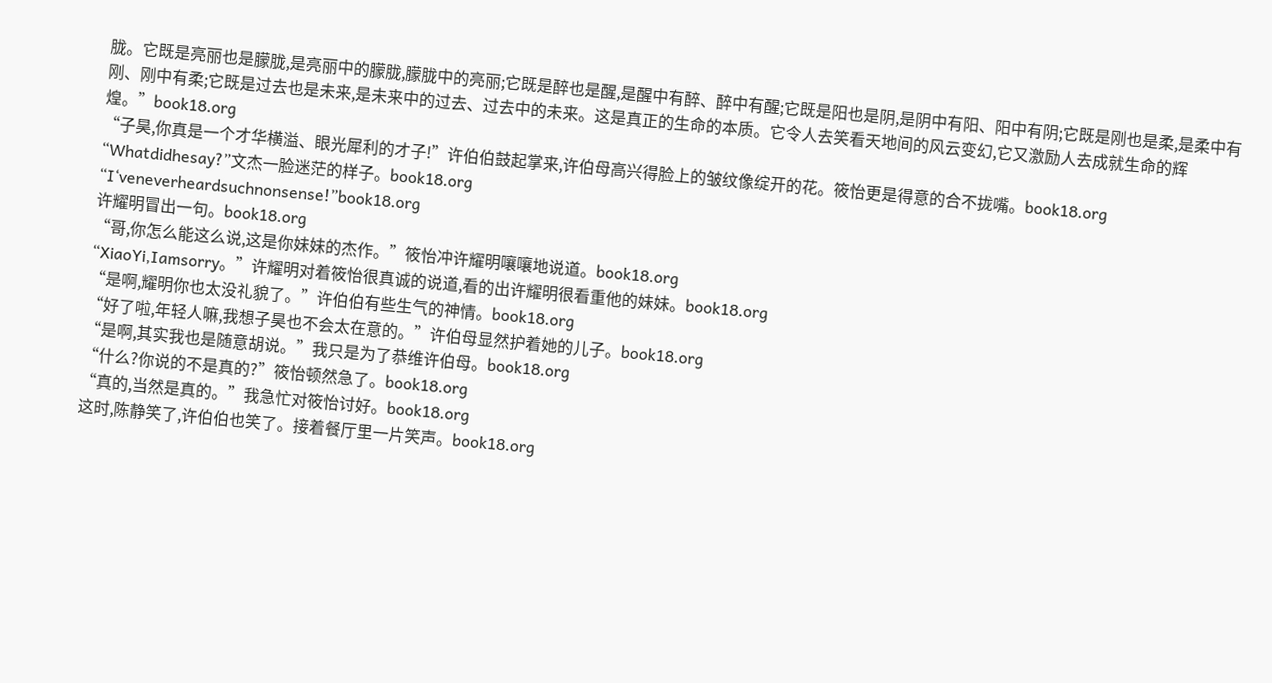胧。它既是亮丽也是朦胧,是亮丽中的朦胧,朦胧中的亮丽;它既是醉也是醒,是醒中有醉、醉中有醒;它既是阳也是阴,是阴中有阳、阳中有阴;它既是刚也是柔,是柔中有刚、刚中有柔;它既是过去也是未来,是未来中的过去、过去中的未来。这是真正的生命的本质。它令人去笑看天地间的风云变幻,它又激励人去成就生命的辉煌。”book18.org
“子昊,你真是一个才华横溢、眼光犀利的才子!”许伯伯鼓起掌来,许伯母高兴得脸上的皱纹像绽开的花。筱怡更是得意的合不拢嘴。book18.org
“Whatdidhesay?”文杰一脸迷茫的样子。book18.org
“I‘veneverheardsuchnonsense!”book18.org
许耀明冒出一句。book18.org
“哥,你怎么能这么说,这是你妹妹的杰作。”筱怡冲许耀明嚷嚷地说道。book18.org
“XiaoYi,Iamsorry。”许耀明对着筱怡很真诚的说道,看的出许耀明很看重他的妹妹。book18.org
“是啊,耀明你也太没礼貌了。”许伯伯有些生气的神情。book18.org
“好了啦,年轻人嘛,我想子昊也不会太在意的。”许伯母显然护着她的儿子。book18.org
“是啊,其实我也是随意胡说。”我只是为了恭维许伯母。book18.org
“什么?你说的不是真的?”筱怡顿然急了。book18.org
“真的,当然是真的。”我急忙对筱怡讨好。book18.org
这时,陈静笑了,许伯伯也笑了。接着餐厅里一片笑声。book18.org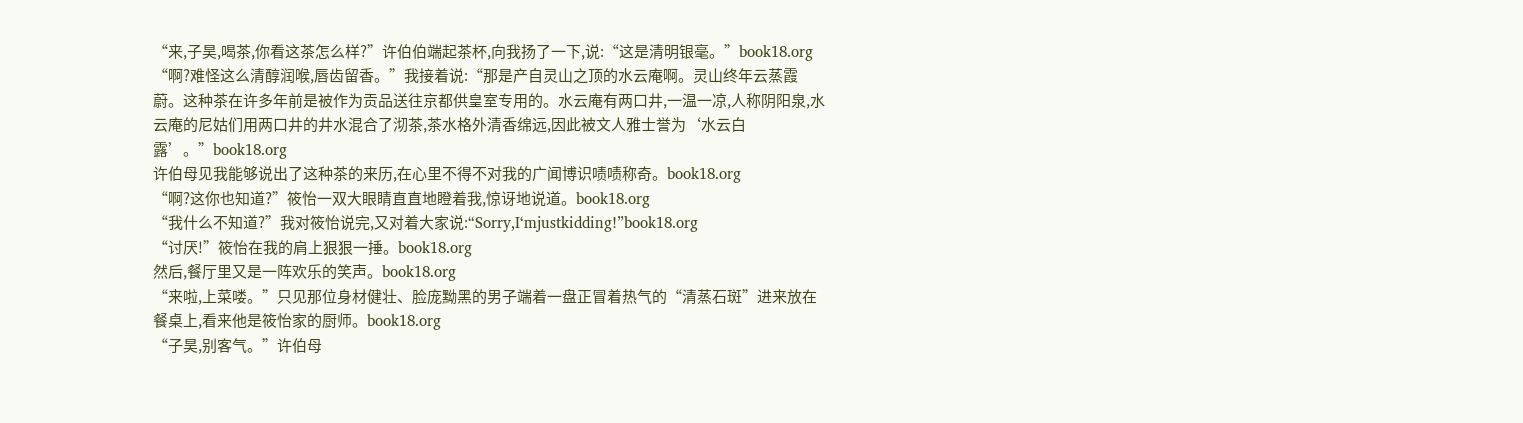“来,子昊,喝茶,你看这茶怎么样?”许伯伯端起茶杯,向我扬了一下,说:“这是清明银毫。”book18.org
“啊?难怪这么清醇润喉,唇齿留香。”我接着说:“那是产自灵山之顶的水云庵啊。灵山终年云蒸霞蔚。这种茶在许多年前是被作为贡品送往京都供皇室专用的。水云庵有两口井,一温一凉,人称阴阳泉,水云庵的尼姑们用两口井的井水混合了沏茶,茶水格外清香绵远,因此被文人雅士誉为‘水云白露’。”book18.org
许伯母见我能够说出了这种茶的来历,在心里不得不对我的广闻博识啧啧称奇。book18.org
“啊?这你也知道?”筱怡一双大眼睛直直地瞪着我,惊讶地说道。book18.org
“我什么不知道?”我对筱怡说完,又对着大家说:“Sorry,I‘mjustkidding!”book18.org
“讨厌!”筱怡在我的肩上狠狠一捶。book18.org
然后,餐厅里又是一阵欢乐的笑声。book18.org
“来啦,上菜喽。”只见那位身材健壮、脸庞黝黑的男子端着一盘正冒着热气的“清蒸石斑”进来放在餐桌上,看来他是筱怡家的厨师。book18.org
“子昊,别客气。”许伯母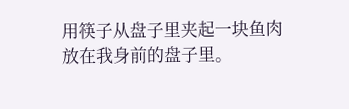用筷子从盘子里夹起一块鱼肉放在我身前的盘子里。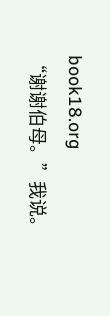book18.org
“谢谢伯母。”我说。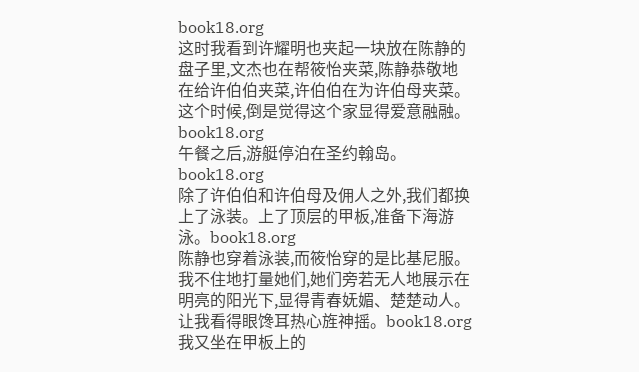book18.org
这时我看到许耀明也夹起一块放在陈静的盘子里,文杰也在帮筱怡夹菜,陈静恭敬地在给许伯伯夹菜,许伯伯在为许伯母夹菜。这个时候,倒是觉得这个家显得爱意融融。book18.org
午餐之后,游艇停泊在圣约翰岛。book18.org
除了许伯伯和许伯母及佣人之外,我们都换上了泳装。上了顶层的甲板,准备下海游泳。book18.org
陈静也穿着泳装,而筱怡穿的是比基尼服。我不住地打量她们,她们旁若无人地展示在明亮的阳光下,显得青春妩媚、楚楚动人。让我看得眼馋耳热心旌神摇。book18.org
我又坐在甲板上的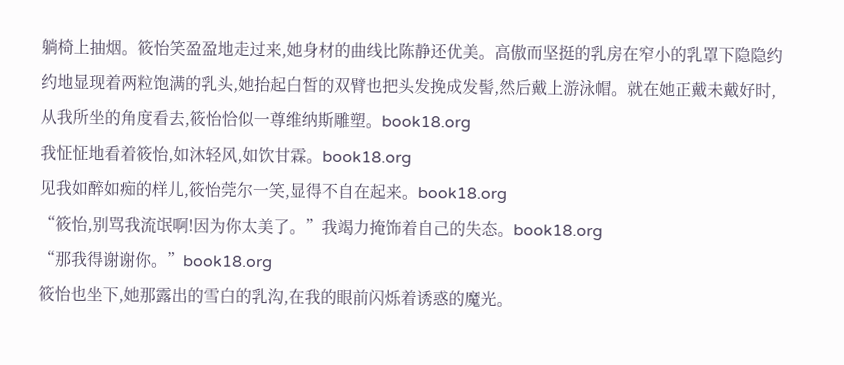躺椅上抽烟。筱怡笑盈盈地走过来,她身材的曲线比陈静还优美。高傲而坚挺的乳房在窄小的乳罩下隐隐约约地显现着两粒饱满的乳头,她抬起白皙的双臂也把头发挽成发髻,然后戴上游泳帽。就在她正戴未戴好时,从我所坐的角度看去,筱怡恰似一尊维纳斯雕塑。book18.org
我怔怔地看着筱怡,如沐轻风,如饮甘霖。book18.org
见我如醉如痴的样儿,筱怡莞尔一笑,显得不自在起来。book18.org
“筱怡,别骂我流氓啊!因为你太美了。”我竭力掩饰着自己的失态。book18.org
“那我得谢谢你。”book18.org
筱怡也坐下,她那露出的雪白的乳沟,在我的眼前闪烁着诱惑的魔光。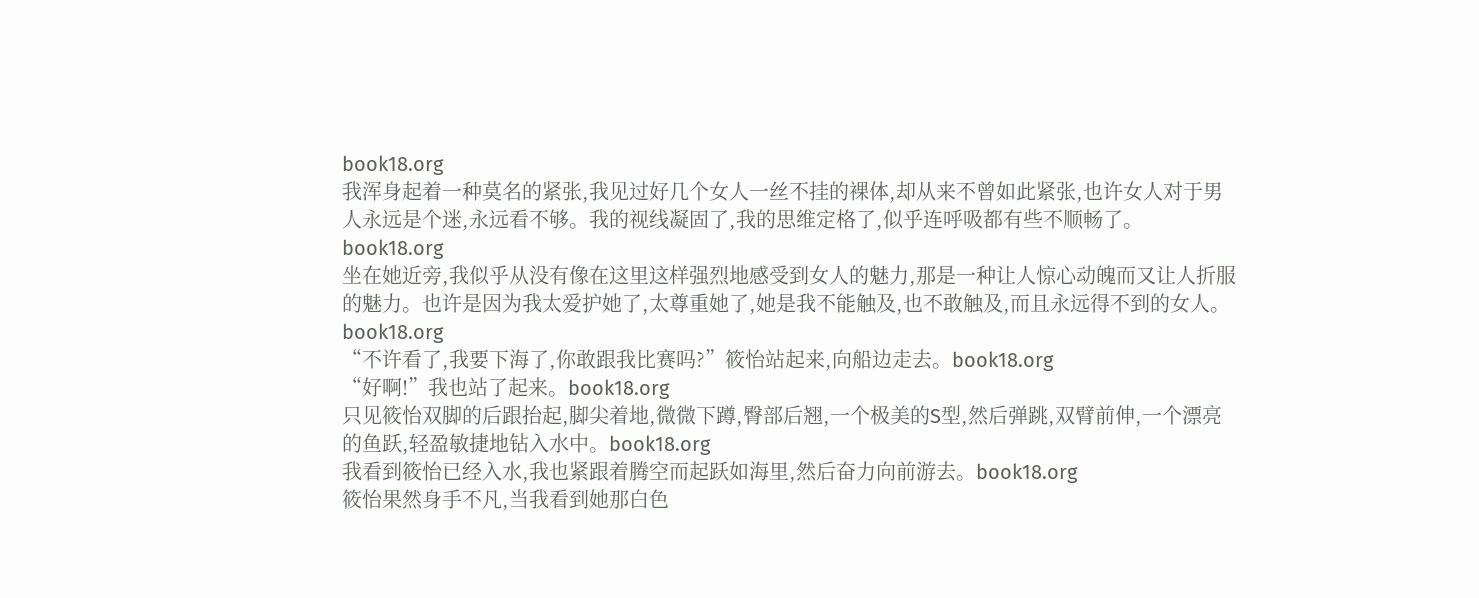book18.org
我浑身起着一种莫名的紧张,我见过好几个女人一丝不挂的裸体,却从来不曾如此紧张,也许女人对于男人永远是个迷,永远看不够。我的视线凝固了,我的思维定格了,似乎连呼吸都有些不顺畅了。book18.org
坐在她近旁,我似乎从没有像在这里这样强烈地感受到女人的魅力,那是一种让人惊心动魄而又让人折服的魅力。也许是因为我太爱护她了,太尊重她了,她是我不能触及,也不敢触及,而且永远得不到的女人。book18.org
“不许看了,我要下海了,你敢跟我比赛吗?”筱怡站起来,向船边走去。book18.org
“好啊!”我也站了起来。book18.org
只见筱怡双脚的后跟抬起,脚尖着地,微微下蹲,臀部后翘,一个极美的S型,然后弹跳,双臂前伸,一个漂亮的鱼跃,轻盈敏捷地钻入水中。book18.org
我看到筱怡已经入水,我也紧跟着腾空而起跃如海里,然后奋力向前游去。book18.org
筱怡果然身手不凡,当我看到她那白色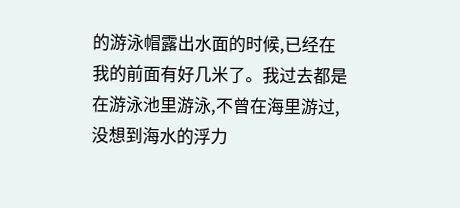的游泳帽露出水面的时候,已经在我的前面有好几米了。我过去都是在游泳池里游泳,不曾在海里游过,没想到海水的浮力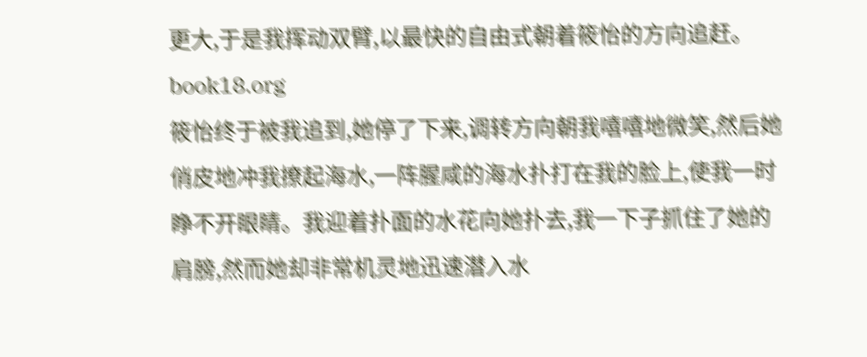更大,于是我挥动双臂,以最快的自由式朝着筱怡的方向追赶。book18.org
筱怡终于被我追到,她停了下来,调转方向朝我嘻嘻地微笑,然后她俏皮地冲我撩起海水,一阵腥咸的海水扑打在我的脸上,使我一时睁不开眼睛。我迎着扑面的水花向她扑去,我一下子抓住了她的肩膀,然而她却非常机灵地迅速潜入水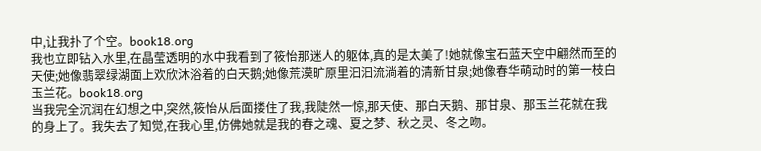中,让我扑了个空。book18.org
我也立即钻入水里,在晶莹透明的水中我看到了筱怡那迷人的躯体,真的是太美了!她就像宝石蓝天空中翩然而至的天使;她像翡翠绿湖面上欢欣沐浴着的白天鹅;她像荒漠旷原里汩汩流淌着的清新甘泉;她像春华萌动时的第一枝白玉兰花。book18.org
当我完全沉润在幻想之中,突然,筱怡从后面搂住了我,我陡然一惊,那天使、那白天鹅、那甘泉、那玉兰花就在我的身上了。我失去了知觉,在我心里,仿佛她就是我的春之魂、夏之梦、秋之灵、冬之吻。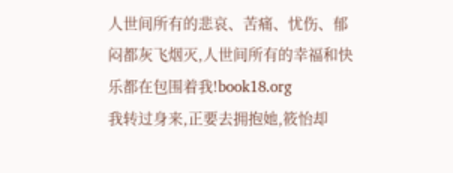人世间所有的悲哀、苦痛、忧伤、郁闷都灰飞烟灭,人世间所有的幸福和快乐都在包围着我!book18.org
我转过身来,正要去拥抱她,筱怡却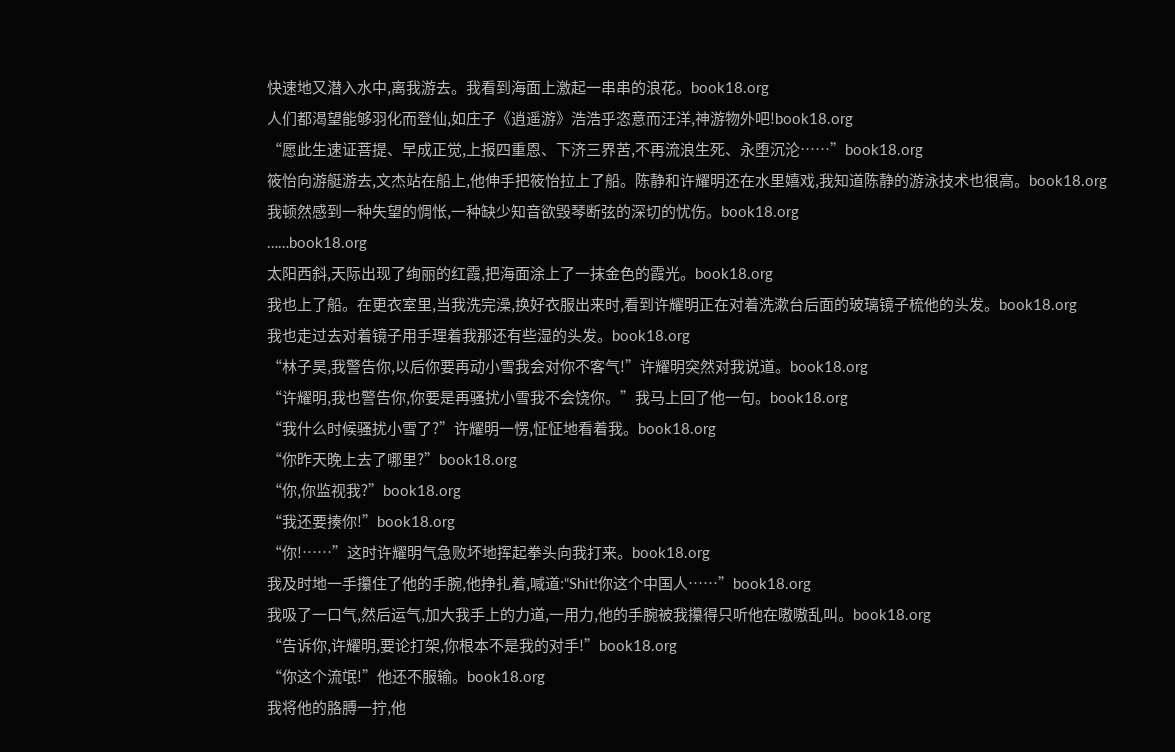快速地又潜入水中,离我游去。我看到海面上激起一串串的浪花。book18.org
人们都渴望能够羽化而登仙,如庄子《逍遥游》浩浩乎恣意而汪洋,神游物外吧!book18.org
“愿此生速证菩提、早成正觉,上报四重恩、下济三界苦,不再流浪生死、永堕沉沦……”book18.org
筱怡向游艇游去,文杰站在船上,他伸手把筱怡拉上了船。陈静和许耀明还在水里嬉戏,我知道陈静的游泳技术也很高。book18.org
我顿然感到一种失望的惆怅,一种缺少知音欲毁琴断弦的深切的忧伤。book18.org
……book18.org
太阳西斜,天际出现了绚丽的红霞,把海面涂上了一抹金色的霞光。book18.org
我也上了船。在更衣室里,当我洗完澡,换好衣服出来时,看到许耀明正在对着洗漱台后面的玻璃镜子梳他的头发。book18.org
我也走过去对着镜子用手理着我那还有些湿的头发。book18.org
“林子昊,我警告你,以后你要再动小雪我会对你不客气!”许耀明突然对我说道。book18.org
“许耀明,我也警告你,你要是再骚扰小雪我不会饶你。”我马上回了他一句。book18.org
“我什么时候骚扰小雪了?”许耀明一愣,怔怔地看着我。book18.org
“你昨天晚上去了哪里?”book18.org
“你,你监视我?”book18.org
“我还要揍你!”book18.org
“你!……”这时许耀明气急败坏地挥起拳头向我打来。book18.org
我及时地一手攥住了他的手腕,他挣扎着,喊道:“Shit!你这个中国人……”book18.org
我吸了一口气,然后运气,加大我手上的力道,一用力,他的手腕被我攥得只听他在嗷嗷乱叫。book18.org
“告诉你,许耀明,要论打架,你根本不是我的对手!”book18.org
“你这个流氓!”他还不服输。book18.org
我将他的胳膊一拧,他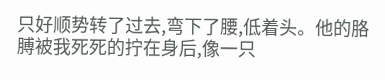只好顺势转了过去,弯下了腰,低着头。他的胳膊被我死死的拧在身后,像一只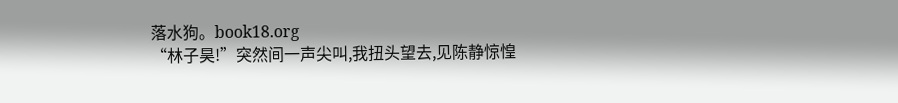落水狗。book18.org
“林子昊!”突然间一声尖叫,我扭头望去,见陈静惊惶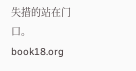失措的站在门口。 book18.org